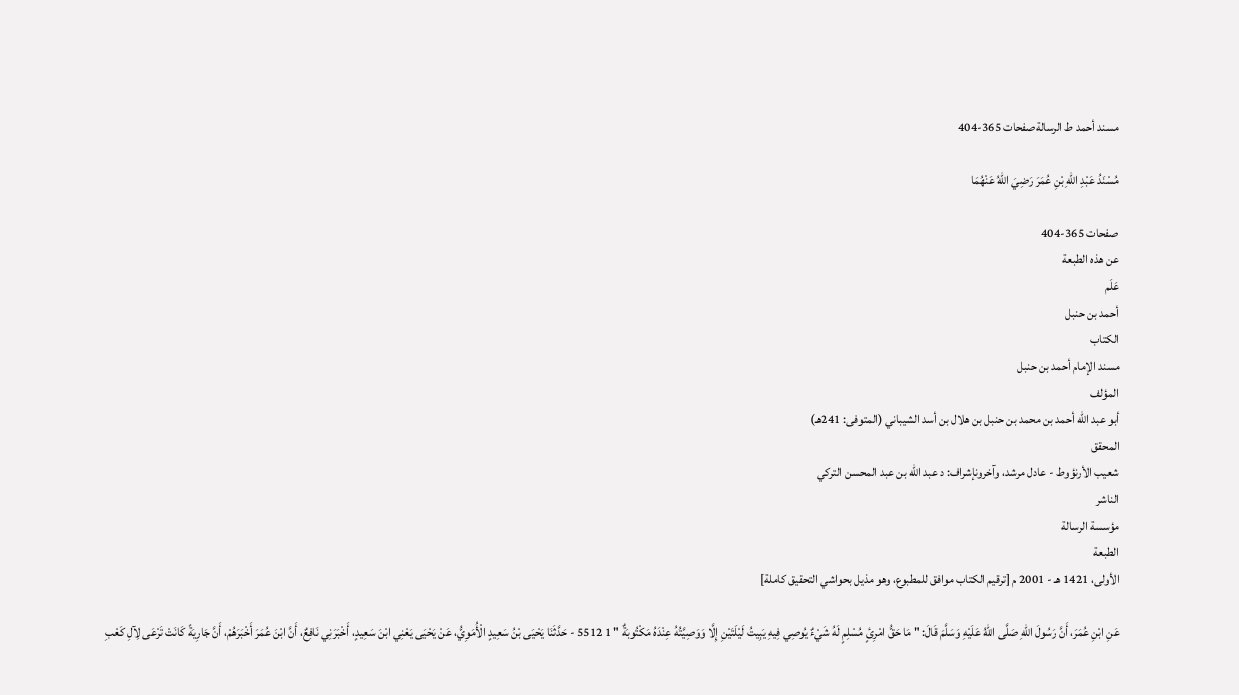مسند أحمد ط الرسالةصفحات 365-404

مُسْنَدُ عَبْدِ اللهِ بْنِ عُمَرَ رَضِيَ اللهُ عَنْهُمَا

صفحات 365-404
عن هذه الطبعة
عَلَم
أحمد بن حنبل
الكتاب
مسند الإمام أحمد بن حنبل
المؤلف
أبو عبد الله أحمد بن محمد بن حنبل بن هلال بن أسد الشيباني (المتوفى: 241هـ)
المحقق
شعيب الأرنؤوط - عادل مرشد، وآخرونإشراف: د عبد الله بن عبد المحسن التركي
الناشر
مؤسسة الرسالة
الطبعة
الأولى، 1421 هـ - 2001 م [ترقيم الكتاب موافق للمطبوع، وهو مذيل بحواشي التحقيق كاملة]

عَنِ ابْنِ عُمَرَ، أَنَّ رَسُولَ اللهِ صَلَّى اللهُ عَلَيْهِ وَسَلَّمَ قَالَ: " مَا حَقُّ امْرِئٍ مُسْلِمٍ لَهُ شَيْءٌ يُوصِي فِيهِ يَبِيتُ لَيْلَتَيْنِ إِلَّا وَوَصِيَّتُهُ عِنْدَهُ مَكْتُوبَةٌ " 1 5512 - حَدَّثَنَا يَحْيَى بْنُ سَعِيدٍ الْأُمَوِيُّ، عَنْ يَحْيَى يَعْنِي ابْنَ سَعِيدٍ، أَخْبَرَنِي نَافِعٌ، أَنَّ ابْنَ عُمَرَ أَخْبَرَهُمْ، أَنَّ جَارِيَةً كَانَتْ تَرْعَى لِآلِ كَعْبِ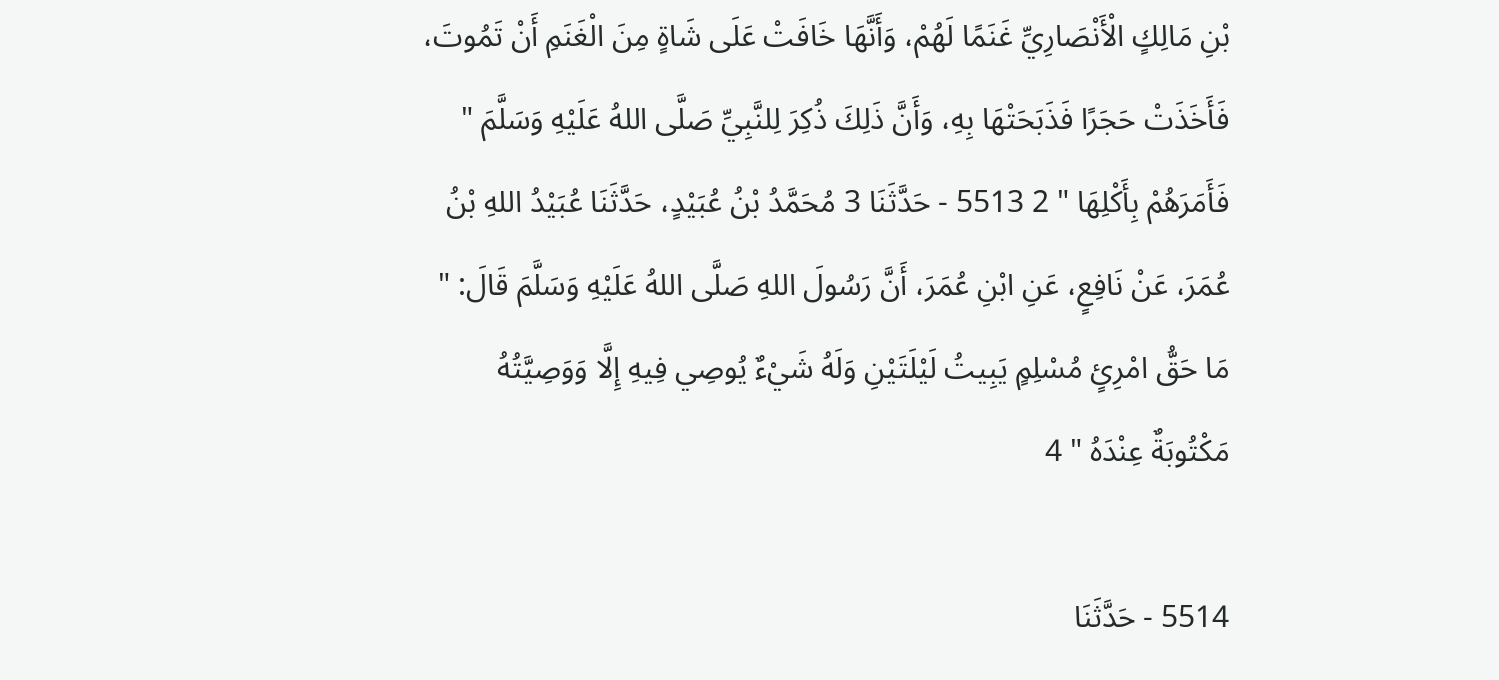بْنِ مَالِكٍ الْأَنْصَارِيِّ غَنَمًا لَهُمْ، وَأَنَّهَا خَافَتْ عَلَى شَاةٍ مِنَ الْغَنَمِ أَنْ تَمُوتَ، فَأَخَذَتْ حَجَرًا فَذَبَحَتْهَا بِهِ، وَأَنَّ ذَلِكَ ذُكِرَ لِلنَّبِيِّ صَلَّى اللهُ عَلَيْهِ وَسَلَّمَ " فَأَمَرَهُمْ بِأَكْلِهَا " 2 5513 - حَدَّثَنَا 3 مُحَمَّدُ بْنُ عُبَيْدٍ، حَدَّثَنَا عُبَيْدُ اللهِ بْنُ عُمَرَ، عَنْ نَافِعٍ، عَنِ ابْنِ عُمَرَ، أَنَّ رَسُولَ اللهِ صَلَّى اللهُ عَلَيْهِ وَسَلَّمَ قَالَ: " مَا حَقُّ امْرِئٍ مُسْلِمٍ يَبِيتُ لَيْلَتَيْنِ وَلَهُ شَيْءٌ يُوصِي فِيهِ إِلَّا وَوَصِيَّتُهُ مَكْتُوبَةٌ عِنْدَهُ " 4

5514 - حَدَّثَنَا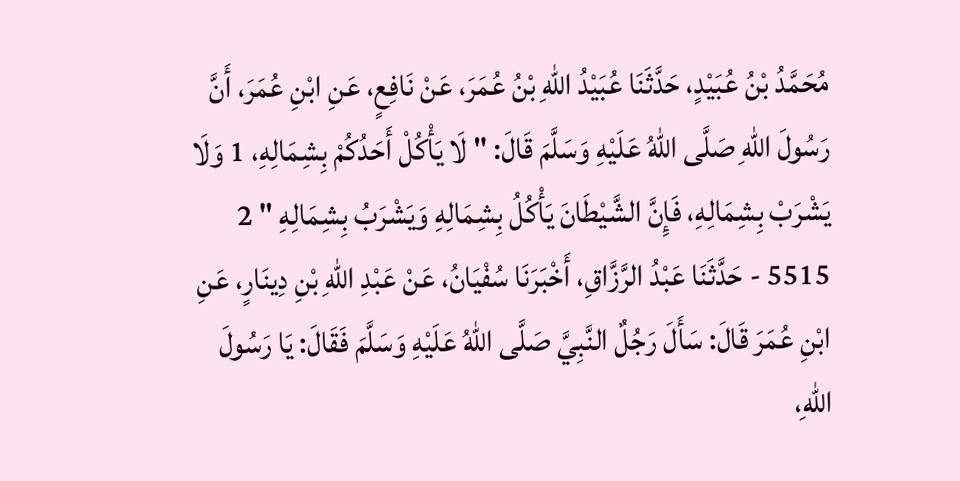مُحَمَّدُ بْنُ عُبَيْدٍ، حَدَّثَنَا عُبَيْدُ اللهِ بْنُ عُمَرَ، عَنْ نَافِعٍ، عَنِ ابْنِ عُمَرَ، أَنَّ رَسُولَ اللهِ صَلَّى اللهُ عَلَيْهِ وَسَلَّمَ قَالَ: " لَا يَأْكُلْ أَحَدُكُمْ بِشِمَالِهِ، 1 وَلَا يَشْرَبْ بِشِمَالِهِ، فَإِنَّ الشَّيْطَانَ يَأْكُلُ بِشِمَالِهِ وَيَشْرَبُ بِشِمَالِهِ " 2 5515 - حَدَّثَنَا عَبْدُ الرَّزَّاقِ، أَخْبَرَنَا سُفْيَانُ، عَنْ عَبْدِ اللهِ بْنِ دِينَارٍ، عَنِ ابْنِ عُمَرَ قَالَ: سَأَلَ رَجُلٌ النَّبِيَّ صَلَّى اللهُ عَلَيْهِ وَسَلَّمَ فَقَالَ: يَا رَسُولَ اللهِ،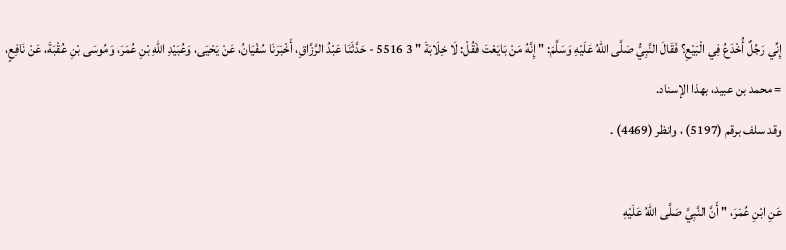إِنِّي رَجُلٌ أُخْدَعُ فِي الْبَيْعِ؟ فَقَالَ النَّبِيُّ صَلَّى اللهُ عَلَيْهِ وَسَلَّمَ: " إِنَّهُ مَنْ بَايَعْتَ فَقُلْ: لَا خِلَابَةَ " 3 5516 - حَدَّثَنَا عَبْدُ الرَّزَّاقِ، أَخْبَرَنَا سُفْيَانُ، عَنْ يَحْيَى، وَعُبَيْدِ اللهِ بْنِ عُمَرَ، وَمُوسَى بْنِ عُقْبَةَ، عَنْ نَافِعٍ، = محمد بن عبيد، بهذا الإسناد.
وقد سلف برقم (5197) ، وانظر (4469) .

عَنِ ابْنِ عُمَرَ، " أَنَّ النَّبِيَّ صَلَّى اللهُ عَلَيْهِ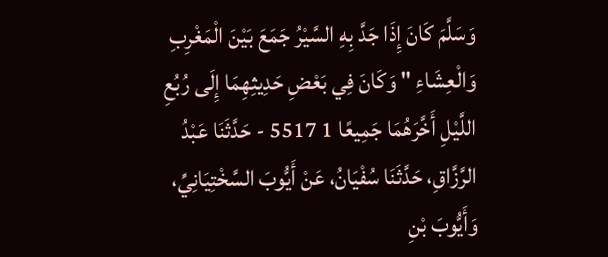وَسَلَّمَ كَانَ إِذَا جَدَّ بِهِ السَّيْرُ جَمَعَ بَيْنَ الْمَغْرِبِ وَالْعِشَاءِ " وَكَانَ فِي بَعْضِ حَدِيثِهِمَا إِلَى رُبُعِ اللَّيْلِ أَخَّرَهُمَا جَمِيعًا 1 5517 - حَدَّثَنَا عَبْدُ الرَّزَّاقِ، حَدَّثَنَا سُفْيَانُ، عَنْ أَيُّوبَ السَّخْتِيَانِيِّ، وَأَيُّوبَ بْنِ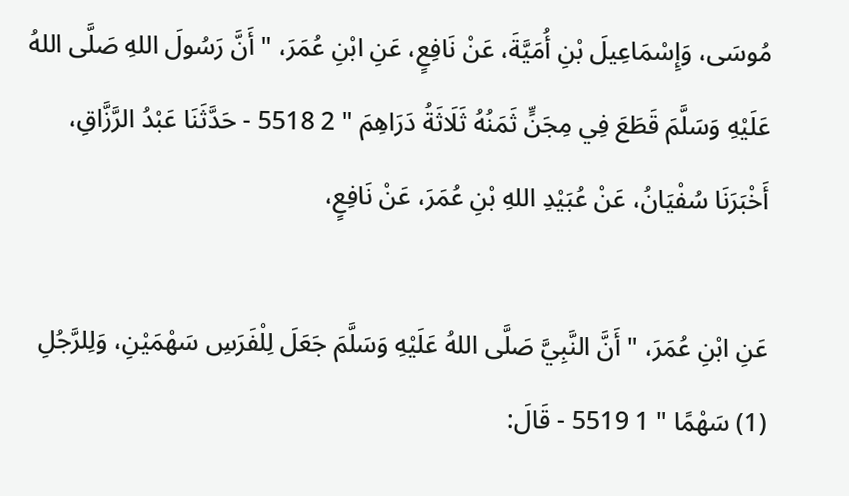مُوسَى، وَإِسْمَاعِيلَ بْنِ أُمَيَّةَ، عَنْ نَافِعٍ، عَنِ ابْنِ عُمَرَ، " أَنَّ رَسُولَ اللهِ صَلَّى اللهُ عَلَيْهِ وَسَلَّمَ قَطَعَ فِي مِجَنٍّ ثَمَنُهُ ثَلَاثَةُ دَرَاهِمَ " 2 5518 - حَدَّثَنَا عَبْدُ الرَّزَّاقِ، أَخْبَرَنَا سُفْيَانُ، عَنْ عُبَيْدِ اللهِ بْنِ عُمَرَ، عَنْ نَافِعٍ،

عَنِ ابْنِ عُمَرَ، " أَنَّ النَّبِيَّ صَلَّى اللهُ عَلَيْهِ وَسَلَّمَ جَعَلَ لِلْفَرَسِ سَهْمَيْنِ، وَلِلرَّجُلِ (1) سَهْمًا " 1 5519 - قَالَ: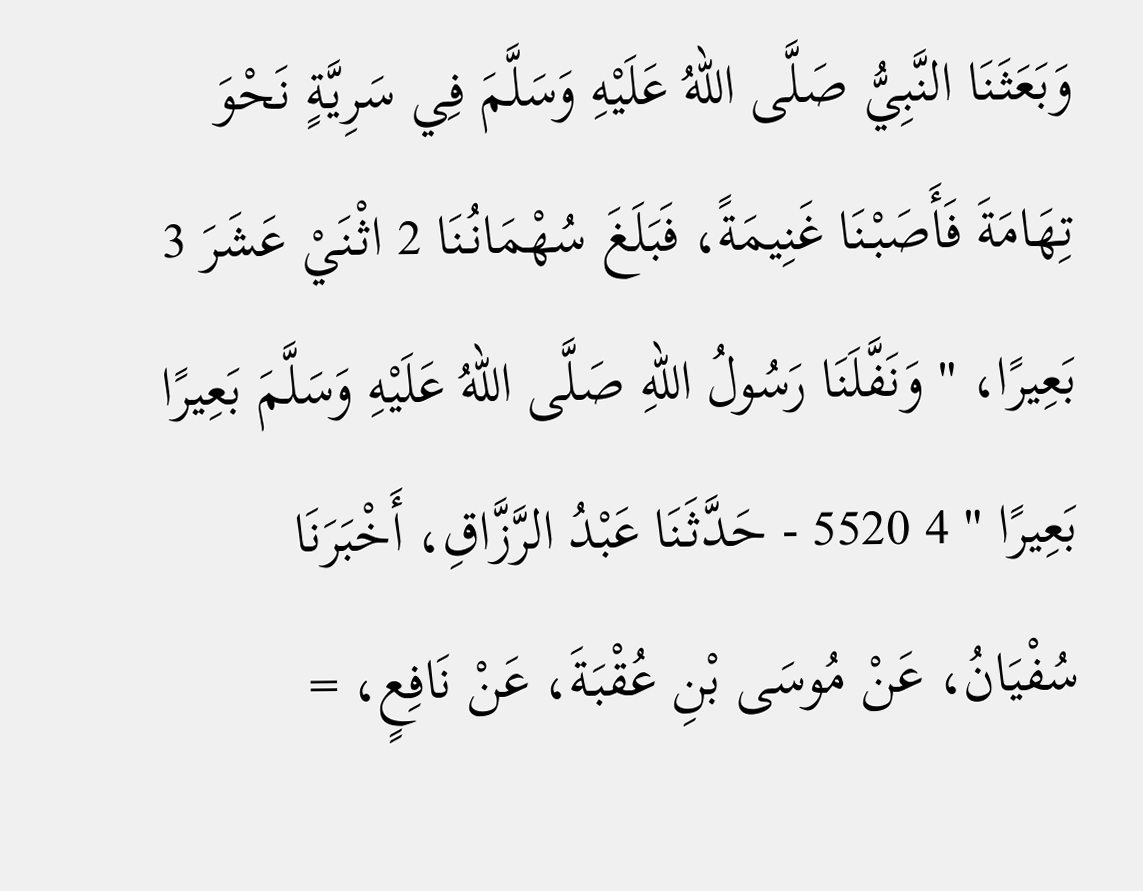وَبَعَثَنَا النَّبِيُّ صَلَّى اللهُ عَلَيْهِ وَسَلَّمَ فِي سَرِيَّةٍ نَحْوَ تِهَامَةَ فَأَصَبْنَا غَنِيمَةً، فَبَلَغَ سُهْمَانُنَا 2 اثْنَيْ عَشَرَ 3 بَعِيرًا، " وَنَفَّلَنَا رَسُولُ اللهِ صَلَّى اللهُ عَلَيْهِ وَسَلَّمَ بَعِيرًا بَعِيرًا " 4 5520 - حَدَّثَنَا عَبْدُ الرَّزَّاقِ، أَخْبَرَنَا سُفْيَانُ، عَنْ مُوسَى بْنِ عُقْبَةَ، عَنْ نَافِعٍ، =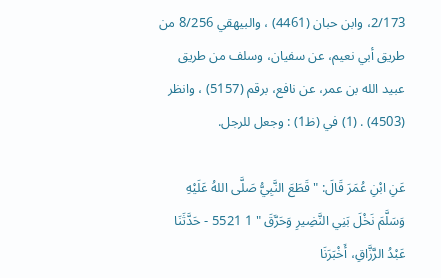2/173، وابن حبان (4461) ، والبيهقي 8/256 من طريق أبي نعيم، عن سفيان، وسلف من طريق عبيد الله بن عمر، عن نافع، برقم (5157) ، وانظر (4503) . (1) في (ظ1) : وجعل للرجل.

عَنِ ابْنِ عُمَرَ قَالَ: " قَطَعَ النَّبِيُّ صَلَّى اللهُ عَلَيْهِ وَسَلَّمَ نَخْلَ بَنِي النَّضِيرِ وَحَرَّقَ " 1 5521 - حَدَّثَنَا عَبْدُ الرَّزَّاقِ، أَخْبَرَنَا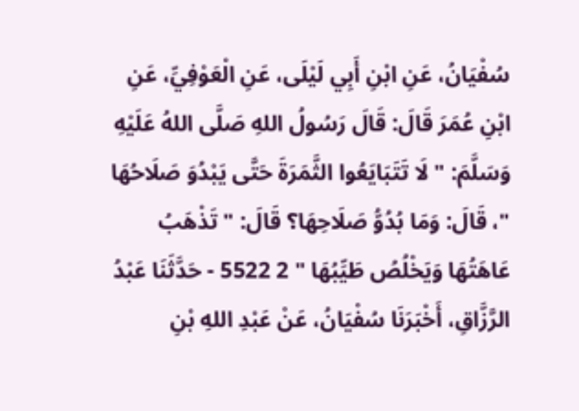سُفْيَانُ، عَنِ ابْنِ أَبِي لَيْلَى، عَنِ الْعَوْفِيِّ، عَنِ ابْنِ عُمَرَ قَالَ: قَالَ رَسُولُ اللهِ صَلَّى اللهُ عَلَيْهِ وَسَلَّمَ: " لَا تَتَبَايَعُوا الثَّمَرَةَ حَتَّى يَبْدُوَ صَلَاحُهَا "، قَالَ: وَمَا بُدُوُّ صَلَاحِهَا؟ قَالَ: " تَذْهَبُ عَاهَتُهَا وَيَخْلُصُ طَيِّبُهَا " 2 5522 - حَدَّثَنَا عَبْدُ الرَّزَّاقِ، أَخْبَرَنَا سُفْيَانُ، عَنْ عَبْدِ اللهِ بْنِ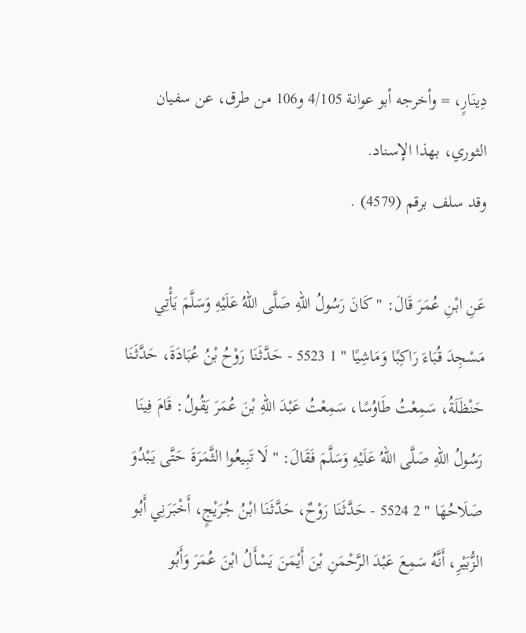دِينَارٍ، = وأخرجه أبو عوانة 4/105 و106 من طرق، عن سفيان الثوري، بهذا الإسناد.
وقد سلف برقم (4579) .

عَنِ ابْنِ عُمَرَ قَالَ: " كَانَ رَسُولُ اللهِ صَلَّى اللهُ عَلَيْهِ وَسَلَّمَ يَأْتِي مَسْجِدَ قُبَاءَ رَاكِبًا وَمَاشِيًا " 1 5523 - حَدَّثَنَا رَوْحُ بْنُ عُبَادَةَ، حَدَّثَنَا حَنْظَلَةُ، سَمِعْتُ طَاوُسًا، سَمِعْتُ عَبْدَ اللهِ بْنَ عُمَرَ يَقُولُ: قَامَ فِينَا رَسُولُ اللهِ صَلَّى اللهُ عَلَيْهِ وَسَلَّمَ فَقَالَ: " لَا تَبِيعُوا الثَّمَرَةَ حَتَّى يَبْدُوَ صَلَاحُهَا " 2 5524 - حَدَّثَنَا رَوْحٌ، حَدَّثَنَا ابْنُ جُرَيْجٍ، أَخْبَرَنِي أَبُو الزُّبَيْرِ، أَنَّهُ سَمِعَ عَبْدَ الرَّحْمَنِ بْنَ أَيْمَنَ يَسْأَلُ ابْنَ عُمَرَ وَأَبُو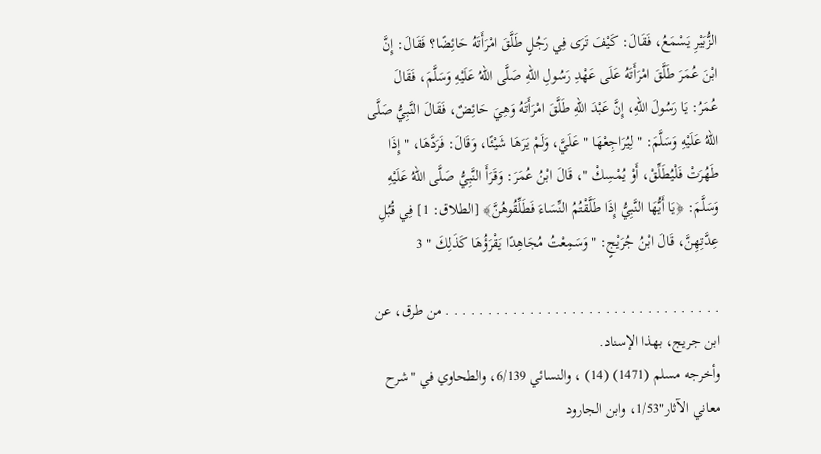الزُّبَيْرِ يَسْمَعُ، فَقَالَ: كَيْفَ تَرَى فِي رَجُلٍ طَلَّقَ امْرَأَتَهُ حَائِضًا؟ فَقَالَ: إِنَّ ابْنَ عُمَرَ طَلَّقَ امْرَأَتَهُ عَلَى عَهْدِ رَسُولِ اللهِ صَلَّى اللهُ عَلَيْهِ وَسَلَّمَ، فَقَالَ عُمَرُ: يَا رَسُولَ اللهِ، إِنَّ عَبْدَ اللهِ طَلَّقَ امْرَأَتَهُ وَهِيَ حَائِضٌ، فَقَالَ النَّبِيُّ صَلَّى اللهُ عَلَيْهِ وَسَلَّمَ: " لِيُرَاجِعْهَا " عَلَيَّ، وَلَمْ يَرَهَا شَيْئًا، وَقَالَ: فَرَدَّهَا، " إِذَا طَهُرَتْ فَلْيُطَلِّقْ، أَوْ يُمْسِكْ "، قَالَ ابْنُ عُمَرَ: وَقَرَأَ النَّبِيُّ صَلَّى اللهُ عَلَيْهِ وَسَلَّمَ: ﴿يَا أَيُّهَا النَّبِيُّ إِذَا طَلَّقْتُمُ النِّسَاءَ فَطَلِّقُوهُنَّ﴾ [الطلاق: 1] فِي قُبُلِ عِدَّتِهِنَّ، قَالَ ابْنُ جُرَيْجٍ: " وَسَمِعْتُ مُجَاهِدًا يَقْرَؤُهَا كَذَلِكَ " 3

. . . . . . . . . . . . . . . . . . . . . . . . . . . . . . . . . من طرق، عن ابن جريج، بهذا الإسناد.
وأخرجه مسلم (1471) (14) ، والنسائي 6/139، والطحاوي في "شرح معاني الآثار"1/53، وابن الجارود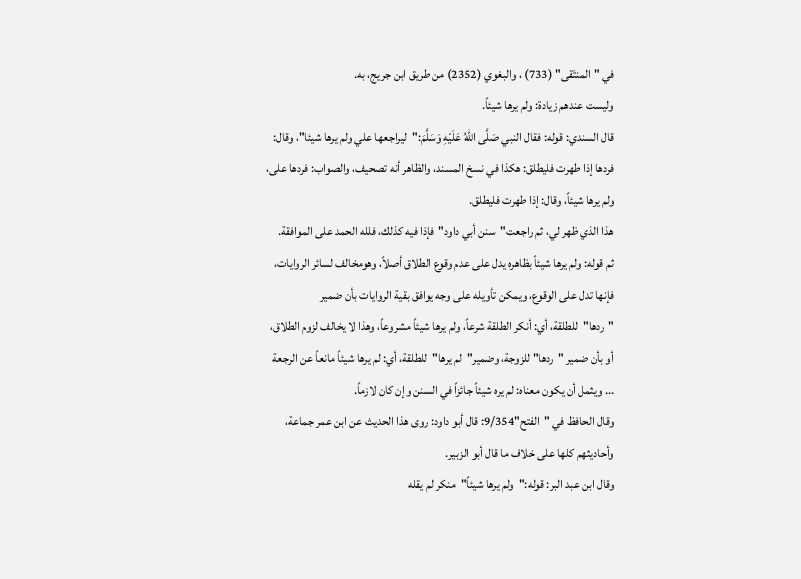في "المنتَقى" (733) ، والبغوي (2352) من طريق ابن جريج، به.
وليست عندهم زيادة: ولم يرها شيئاً.
قال السندي: قوله: فقال النبي صَلَّى اللهُ عَلَيْهِ وَسَلَّمَ:"ليراجعها علي ولم يرها شيئا"، وقال: فردها إذا طهرت فليطلق: هكذا في نسخ المسند، والظاهر أنه تصحيف، والصواب: فردها على، ولم يرها شيئاً، وقال: إذا طهرت فليطلق.
هذا الذي ظهر لي، ثم راجعت"سنن أبي داود"فإذا فيه كذلك، فلله الحمد على الموافقة.
ثم قوله: ولم يرها شيئاً بظاهره يدل على عدم وقوع الطلاق أصلاً، وهومخالف لسائر الروايات، فإنها تدل على الوقوع، ويمكن تأويله على وجه يوافق بقية الروايات بأن ضمير "ردها"للطلقة، أي: أنكر الطلقة شرعاً، ولم يرها شيئاً مشروعاً، وهذا لا يخالف لزوم الطلاق، أو بأن ضمير "ردها" للزوجة، وضمير"لم يرها"للطلقة، أي: لم يرها شيئاً مانعاً عن الرجعة ... ويثمل أن يكون معناه: لم يره شيئاً جائزاً في السنن وإن كان لازماً.
وقال الحافظ في "الفتح"9/354: قال أبو داود: روى هذا الحديث عن ابن عمر جماعة، وأحاديثهم كلها على خلاف ما قال أبو الزبير.
وقال ابن عبد البر: قوله:"ولم يرها شيئاً"منكر لم يقله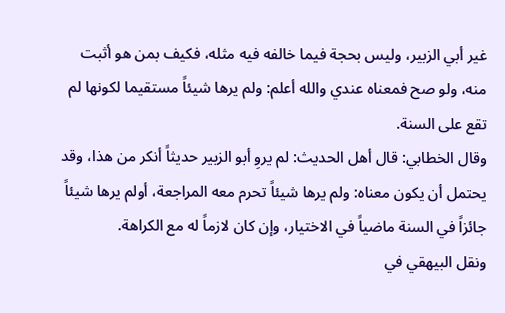غير أبي الزبير، وليس بحجة فيما خالفه فيه مثله، فكيف بمن هو أثبت منه، ولو صح فمعناه عندي والله أعلم: ولم يرها شيئاً مستقيما لكونها لم تقع على السنة.
وقال الخطابي: قال أهل الحديث: لم يروِ أبو الزبير حديثاً أنكر من هذا، وقد يحتمل أن يكون معناه: ولم يرها شيئاً تحرم معه المراجعة، أولم يرها شيئاً جائزاً في السنة ماضياً في الاختيار، وإن كان لازماً له مع الكراهة.
ونقل البيهقي في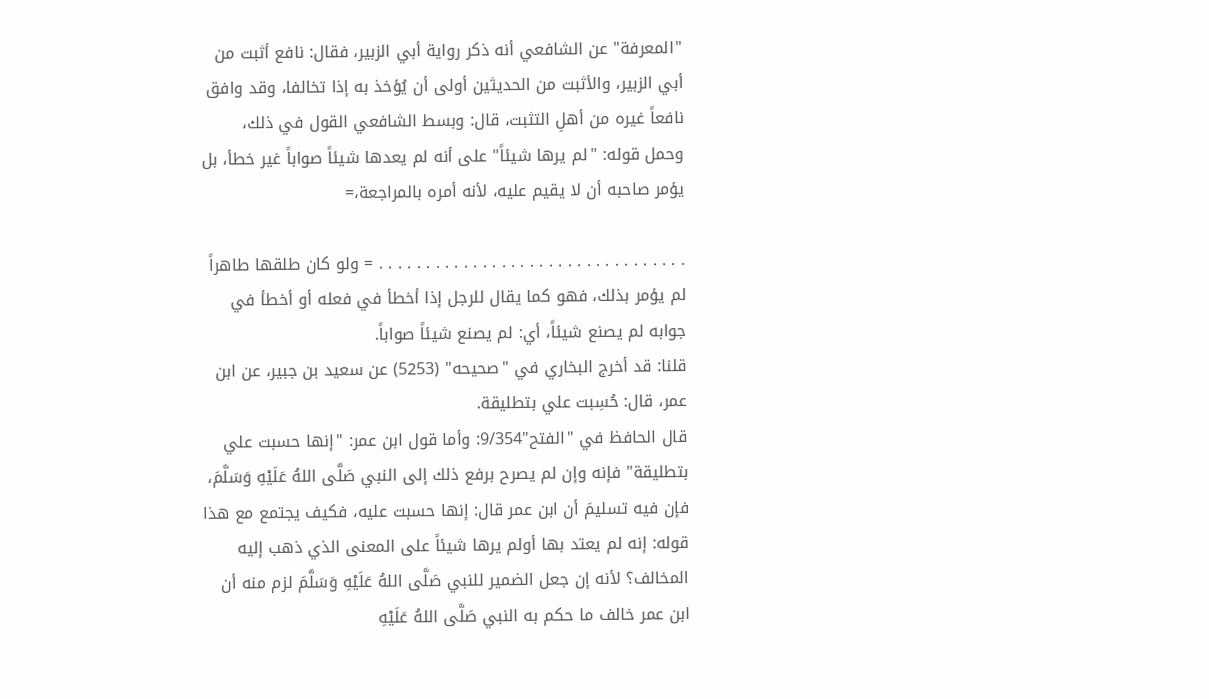"المعرفة" عن الشافعي أنه ذكر رواية أبي الزبير، فقال: نافع أثبت من أبي الزبير، والأثبت من الحديثين أولى أن يُؤخذ به إذا تخالفا، وقد وافق نافعاً غيره من أهلِ التثبت، قال: وبسط الشافعي القول في ذلك، وحمل قوله: "لم يرها شيئاً" على أنه لم يعدها شيئاً صواباً غير خطأ، بل يؤمر صاحبه أن لا يقيم عليه، لأنه أمره بالمراجعة،=

. . . . . . . . . . . . . . . . . . . . . . . . . . . . . . . . . = ولو كان طلقها طاهراً لم يؤمر بذلك، فهو كما يقال للرجل إذا أخطأ في فعله أو أخطأ في جوابه لم يصنع شيئاً، أي: لم يصنع شيئاً صواباً.
قلنا: قد أخرج البخاري في "صحيحه" (5253) عن سعيد بن جبير، عن ابن عمر، قال: حُسِبت علي بتطليقة.
قال الحافظ في "الفتح"9/354: وأما قول ابن عمر: "إنها حسبت علي بتطليقة" فإنه وإن لم يصرح برفع ذلك إلى النبي صَلَّى اللهُ عَلَيْهِ وَسَلَّمَ، فإن فيه تسليمَ أن ابن عمر قال: إنها حسبت عليه، فكيف يجتمع مع هذا قوله: إنه لم يعتد بها أولم يرها شيئاً على المعنى الذي ذهب إليه المخالف؟ لأنه إن جعل الضمير للنبي صَلَّى اللهُ عَلَيْهِ وَسَلَّمَ لزم منه أن ابن عمر خالف ما حكم به النبي صَلَّى اللهُ عَلَيْهِ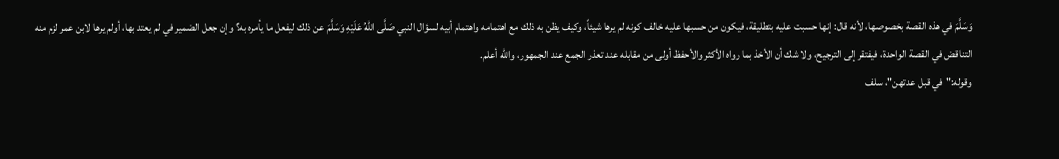وَسَلَّمَ في هذه القصة بخصوصها، لأنه قال: إنها حسبت عليه بتطليقة، فيكون من حسبها عليه خالف كونه لم يرها شيئاً، وكيف يظن به ذلك مع اهتمامه واهتمام أبيه لسؤال النبي صَلَّى اللهُ عَلَيْهِ وَسَلَّمَ عن ذلك ليفعل ما يأمره به؟ وإن جعل الضمير في لم يعتد بها، أولم يرها لابن عمر لزم منه التناقض في القصة الواحدة، فيفتقر إلى الترجيح، ولا شك أن الأخذ بما رواه الأكثر والأحفظ أولى من مقابله عند تعذر الجمع عند الجمهور، والله أعلم.
وقوله:"في قبل عدتهن"، سلف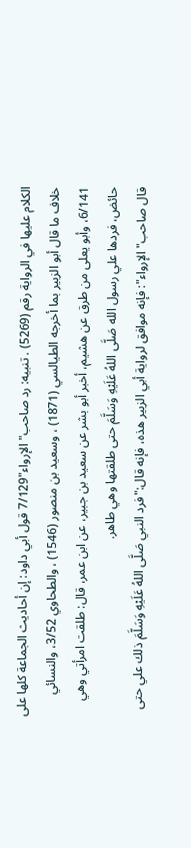الكلام عليها في الرواية رقم (5269) . تنبيه: رد صاحب"الإرواء"7/129 قول أبي داود: إن أحاديث الجماعة كلها على خلاف ما قال أبو الزبير بما أخرجه الطيالسي (1871) ، وسعيد بن منصور (1546) ، والطحاوي 3/52، والنسائي 6/141، وأبو يعلى من طرق عن هشيم، أخبر أبو بشر عن سعيد بن جبير، عن ابن عمر، قال: طلقت امرأتي وهي حائض، فردها علي رسول الله صَلَّى اللهُ عَلَيْهِ وَسَلَّمَ حتى طلقتها وهي طاهر.
قال صاحب"الإرواء": فإنه موافق لرواية أبي الزبير هذه، فإنه قال:"فرد النبي صَلَّى اللهُ عَلَيْهِ وَسَلَّمَ ذلك علي حتى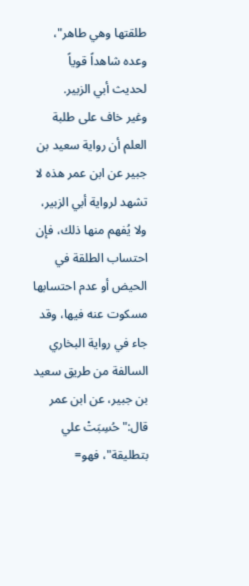طلقتها وهي طاهر"، وعده شاهداً قوياً لحديث أبي الزبير.
وغير خاف على طلبة العلم أن رواية سعيد بن جبير عن ابن عمر هذه لا تشهد لرواية أبي الزبير، ولا يُفهم منها ذلك، فإن احتساب الطلقة في الحيض أو عدم احتسابها مسكوت عنه فيها، وقد جاء في رواية البخاري السالفة من طريق سعيد بن جبير، عن ابن عمر قال:"حُسِبَتْ علي بتطليقة"، فهو=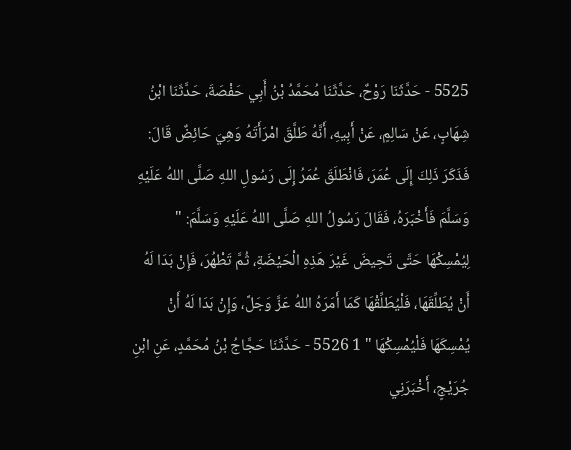5525 - حَدَّثَنَا رَوْحٌ، حَدَّثَنَا مُحَمَّدُ بْنُ أَبِي حَفْصَةَ، حَدَّثَنَا ابْنُ شِهَابٍ، عَنْ سَالِمٍ، عَنْ أَبِيهِ، أَنَّهُ طَلَّقَ امْرَأَتَهُ وَهِيَ حَائِضٌ قَالَ: فَذَكَرَ ذَلِكَ إِلَى عُمَرَ، فَانْطَلَقَ عُمَرُ إِلَى رَسُولِ اللهِ صَلَّى اللهُ عَلَيْهِ وَسَلَّمَ فَأَخْبَرَهُ، فَقَالَ رَسُولُ اللهِ صَلَّى اللهُ عَلَيْهِ وَسَلَّمَ: " لِيُمْسِكْهَا حَتَّى تَحِيضَ غَيْرَ هَذِهِ الْحَيْضَةِ، ثُمَّ تَطْهُرَ، فَإِنْ بَدَا لَهُ أَنْ يُطَلِّقَهَا، فَلْيُطَلِّقْهَا كَمَا أَمَرَهُ اللهُ عَزَّ وَجَلَّ، وَإِنْ بَدَا لَهُ أَنْ يُمْسِكَهَا فَلْيُمْسِكْهَا " 1 5526 - حَدَّثَنَا حَجَّاجُ بْنُ مُحَمَّدٍ، عَنِ ابْنِ جُرَيْجٍ، أَخْبَرَنِي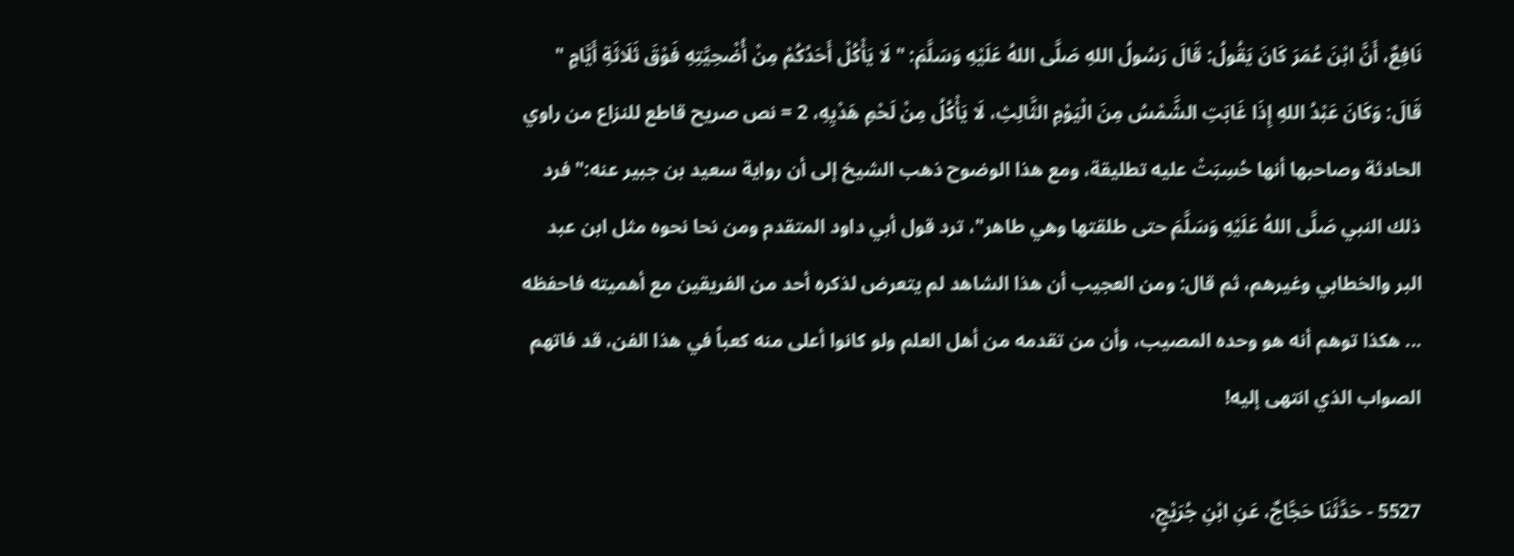نَافِعٌ، أَنَّ ابْنَ عُمَرَ كَانَ يَقُولُ: قَالَ رَسُولُ اللهِ صَلَّى اللهُ عَلَيْهِ وَسَلَّمَ: " لَا يَأْكُلْ أَحَدُكُمْ مِنْ أُضْحِيَّتِهِ فَوْقَ ثَلَاثَةِ أَيَّامٍ " قَالَ: وَكَانَ عَبْدُ اللهِ إِذَا غَابَتِ الشَّمْسُ مِنَ الْيَوْمِ الثَّالِثِ، لَا يَأْكُلُ مِنْ لَحْمِ هَدْيِهِ، 2 = نص صريح قاطع للنزاع من راوي الحادثة وصاحبها أنها حُسِبَتْ عليه تطليقة، ومع هذا الوضوح ذهب الشيخ إلى أن رواية سعيد بن جبير عنه:" فرد ذلك النبي صَلَّى اللهُ عَلَيْهِ وَسَلَّمَ حتى طلقتها وهي طاهر"، ترد قول أبي داود المتقدم ومن نحا نحوه مثل ابن عبد البر والخطابي وغيرهم، ثم قال: ومن العجيب أن هذا الشاهد لم يتعرض لذكره أحد من الفريقين مع أهميته فاحفظه ... هكذا توهم أنه هو وحده المصيب، وأن من تقدمه من أهل العلم ولو كانوا أعلى منه كعباً في هذا الفن، قد فاتهم الصواب الذي انتهى إليه!

5527 - حَدَّثَنَا حَجَّاجٌ، عَنِ ابْنِ جُرَيْجٍ،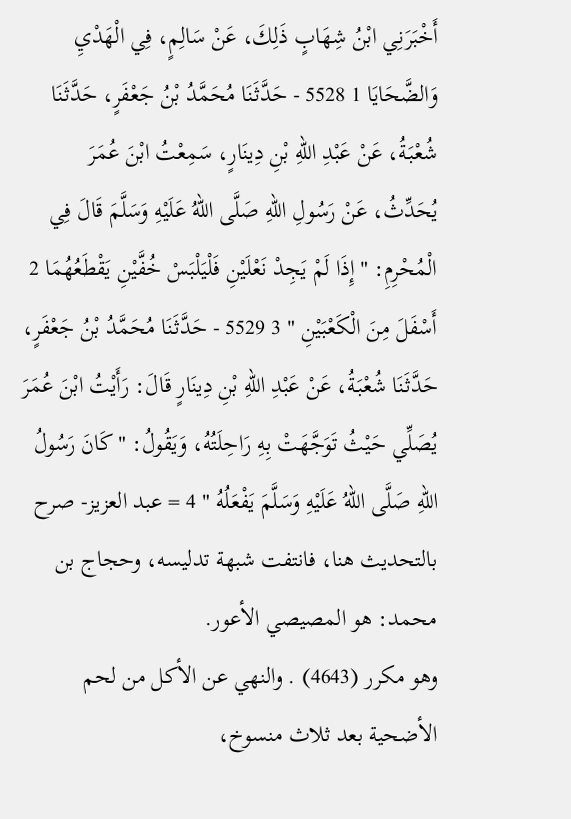أَخْبَرَنِي ابْنُ شِهَابٍ ذَلِكَ، عَنْ سَالِمٍ، فِي الْهَدْيِ وَالضَّحَايَا 1 5528 - حَدَّثَنَا مُحَمَّدُ بْنُ جَعْفَرٍ، حَدَّثَنَا شُعْبَةُ، عَنْ عَبْدِ اللهِ بْنِ دِينَارٍ، سَمِعْتُ ابْنَ عُمَرَ يُحَدِّثُ، عَنْ رَسُولِ اللهِ صَلَّى اللهُ عَلَيْهِ وَسَلَّمَ قَالَ فِي الْمُحْرِمِ: " إِذَا لَمْ يَجِدْ نَعْلَيْنِ فَلْيَلْبَسْ خُفَّيْنِ يَقْطَعُهُمَا 2 أَسْفَلَ مِنَ الْكَعْبَيْنِ " 3 5529 - حَدَّثَنَا مُحَمَّدُ بْنُ جَعْفَرٍ، حَدَّثَنَا شُعْبَةُ، عَنْ عَبْدِ اللهِ بْنِ دِينَارٍ قَالَ: رَأَيْتُ ابْنَ عُمَرَ يُصَلِّي حَيْثُ تَوَجَّهَتْ بِهِ رَاحِلَتُهُ، وَيَقُولُ: " كَانَ رَسُولُ اللهِ صَلَّى اللهُ عَلَيْهِ وَسَلَّمَ يَفْعَلُهُ " 4 = عبد العزيز- صرح بالتحديث هنا، فانتفت شبهة تدليسه، وحجاج بن محمد: هو المصيصي الأعور.
وهو مكرر (4643) . والنهي عن الأكل من لحم الأضحية بعد ثلاث منسوخ،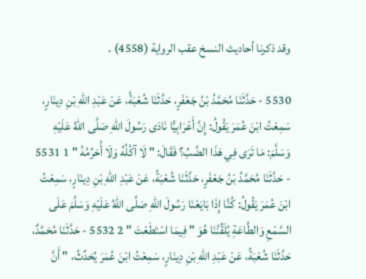وقد ذكرنا أحاديث النسخ عقب الرواية (4558) .

5530 - حَدَّثَنَا مُحَمَّدُ بْنُ جَعْفَرٍ، حَدَّثَنَا شُعْبَةُ، عَنْ عَبْدِ اللهِ بْنِ دِينَارٍ، سَمِعْتُ ابْنَ عُمَرَ يَقُولُ: إِنَّ أَعْرَابِيًّا نَادَى رَسُولَ اللهِ صَلَّى اللهُ عَلَيْهِ وَسَلَّمَ: مَا تَرَى فِي هَذَا الضَّبِّ؟ فَقَالَ: " لَا آكُلُهُ وَلَا أُحَرِّمُهُ " 1 5531 - حَدَّثَنَا مُحَمَّدُ بْنُ جَعْفَرٍ، حَدَّثَنَا شُعْبَةُ، عَنْ عَبْدِ اللهِ بْنِ دِينَارٍ، سَمِعْتُ ابْنَ عُمَرَ يَقُولُ: كُنَّا إِذَا بَايَعْنَا رَسُولَ اللهِ صَلَّى اللهُ عَلَيْهِ وَسَلَّمَ عَلَى السَّمْعِ وَالطَّاعَةِ يُلَقِّنُنَا هُوَ " فِيمَا اسْتَطَعْتَ " 2 5532 - حَدَّثَنَا مُحَمَّدٌ، حَدَّثَنَا شُعْبَةُ، عَنْ عَبْدِ اللهِ بْنِ دِينَارٍ، سَمِعْتُ ابْنَ عُمَرَ يُحَدِّثُ، " أَنَّ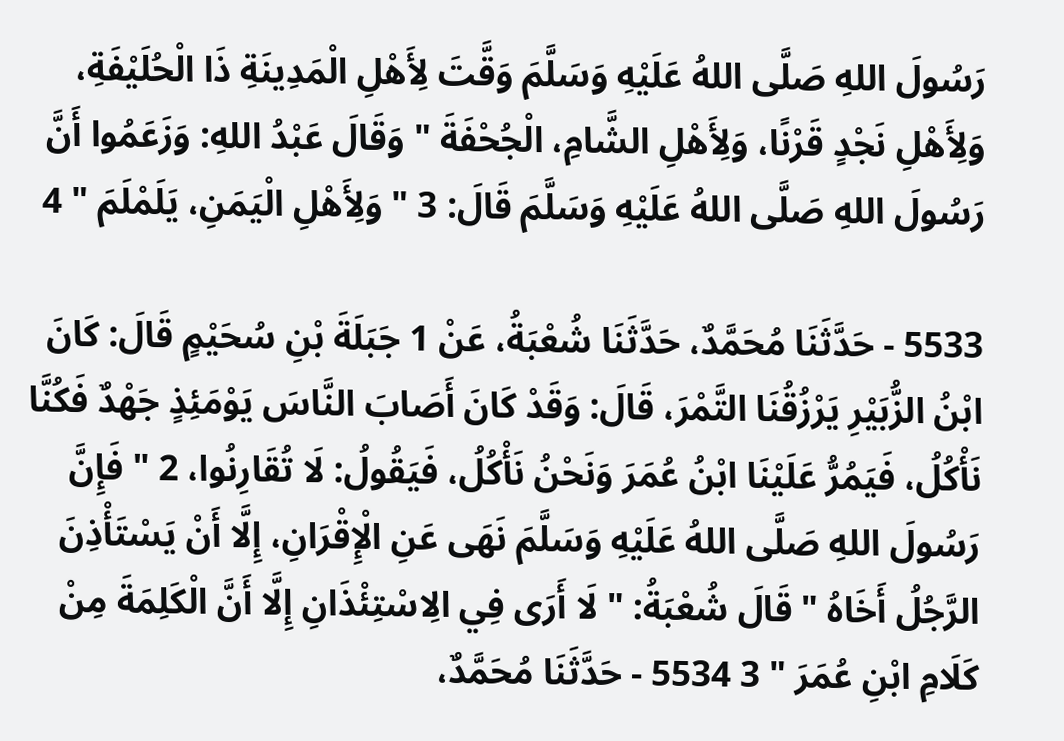رَسُولَ اللهِ صَلَّى اللهُ عَلَيْهِ وَسَلَّمَ وَقَّتَ لِأَهْلِ الْمَدِينَةِ ذَا الْحُلَيْفَةِ، وَلِأَهْلِ نَجْدٍ قَرْنًا، وَلِأَهْلِ الشَّامِ، الْجُحْفَةَ " وَقَالَ عَبْدُ اللهِ: وَزَعَمُوا أَنَّ رَسُولَ اللهِ صَلَّى اللهُ عَلَيْهِ وَسَلَّمَ قَالَ: 3 " وَلِأَهْلِ الْيَمَنِ، يَلَمْلَمَ " 4

5533 - حَدَّثَنَا مُحَمَّدٌ، حَدَّثَنَا شُعْبَةُ، عَنْ 1 جَبَلَةَ بْنِ سُحَيْمٍ قَالَ: كَانَ ابْنُ الزُّبَيْرِ يَرْزُقُنَا التَّمْرَ، قَالَ: وَقَدْ كَانَ أَصَابَ النَّاسَ يَوْمَئِذٍ جَهْدٌ فَكُنَّا نَأْكُلُ، فَيَمُرُّ عَلَيْنَا ابْنُ عُمَرَ وَنَحْنُ نَأْكُلُ، فَيَقُولُ: لَا تُقَارِنُوا، 2 " فَإِنَّ رَسُولَ اللهِ صَلَّى اللهُ عَلَيْهِ وَسَلَّمَ نَهَى عَنِ الْإِقْرَانِ، إِلَّا أَنْ يَسْتَأْذِنَ الرَّجُلُ أَخَاهُ " قَالَ شُعْبَةُ: " لَا أَرَى فِي الِاسْتِئْذَانِ إِلَّا أَنَّ الْكَلِمَةَ مِنْ كَلَامِ ابْنِ عُمَرَ " 3 5534 - حَدَّثَنَا مُحَمَّدٌ،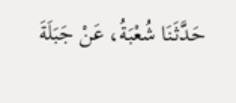حَدَّثَنَا شُعْبَةُ، عَنْ جَبَلَةَ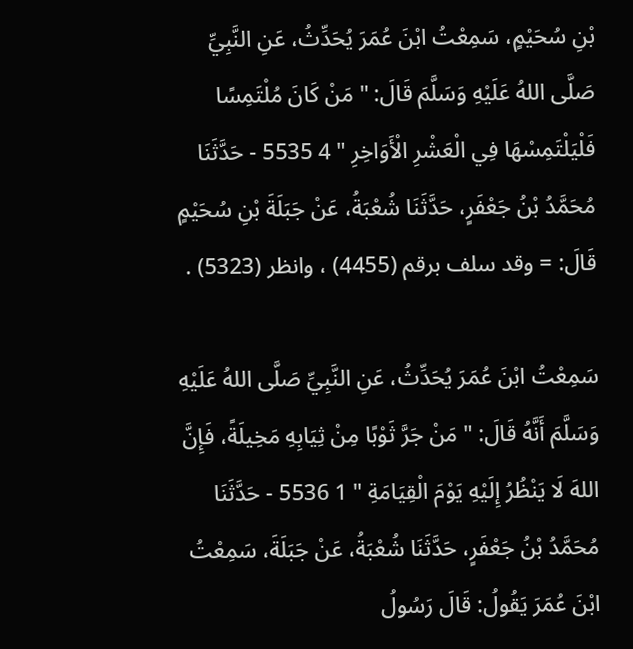بْنِ سُحَيْمٍ، سَمِعْتُ ابْنَ عُمَرَ يُحَدِّثُ، عَنِ النَّبِيِّ صَلَّى اللهُ عَلَيْهِ وَسَلَّمَ قَالَ: " مَنْ كَانَ مُلْتَمِسًا فَلْيَلْتَمِسْهَا فِي الْعَشْرِ الْأَوَاخِرِ " 4 5535 - حَدَّثَنَا مُحَمَّدُ بْنُ جَعْفَرٍ، حَدَّثَنَا شُعْبَةُ، عَنْ جَبَلَةَ بْنِ سُحَيْمٍ قَالَ: = وقد سلف برقم (4455) ، وانظر (5323) .

سَمِعْتُ ابْنَ عُمَرَ يُحَدِّثُ، عَنِ النَّبِيِّ صَلَّى اللهُ عَلَيْهِ وَسَلَّمَ أَنَّهُ قَالَ: " مَنْ جَرَّ ثَوْبًا مِنْ ثِيَابِهِ مَخِيلَةً، فَإِنَّ اللهَ لَا يَنْظُرُ إِلَيْهِ يَوْمَ الْقِيَامَةِ " 1 5536 - حَدَّثَنَا مُحَمَّدُ بْنُ جَعْفَرٍ، حَدَّثَنَا شُعْبَةُ، عَنْ جَبَلَةَ، سَمِعْتُ ابْنَ عُمَرَ يَقُولُ: قَالَ رَسُولُ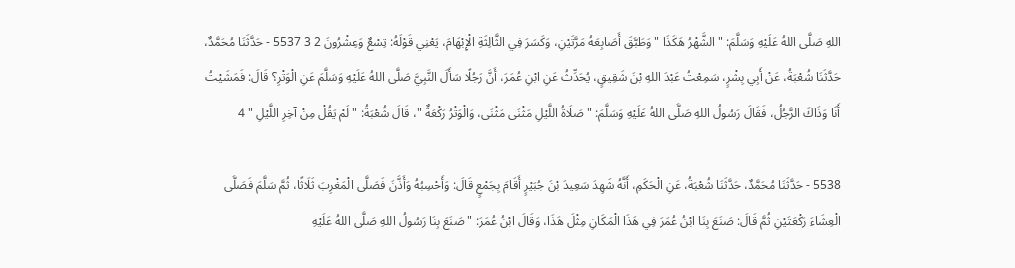اللهِ صَلَّى اللهُ عَلَيْهِ وَسَلَّمَ: " الشَّهْرُ هَكَذَا " وَطَبَّقَ أَصَابِعَهُ مَرَّتَيْنِ، وَكَسَرَ فِي الثَّالِثَةِ الْإِبْهَامَ، يَعْنِي قَوْلَهُ: تِسْعٌ وَعِشْرُونَ 2 3 5537 - حَدَّثَنَا مُحَمَّدٌ، حَدَّثَنَا شُعْبَةُ، عَنْ أَبِي بِشْرٍ، سَمِعْتُ عَبْدَ اللهِ بْنَ شَقِيقٍ، يُحَدِّثُ عَنِ ابْنِ عُمَرَ، أَنَّ رَجُلًا سَأَلَ النَّبِيَّ صَلَّى اللهُ عَلَيْهِ وَسَلَّمَ عَنِ الْوَتْرِ؟ قَالَ: فَمَشَيْتُ أَنَا وَذَاكَ الرَّجُلُ، فَقَالَ رَسُولُ اللهِ صَلَّى اللهُ عَلَيْهِ وَسَلَّمَ: " صَلَاةُ اللَّيْلِ مَثْنَى مَثْنَى، وَالْوَتْرُ رَكْعَةٌ "، قَالَ شُعْبَةُ: " لَمْ يَقُلْ مِنْ آخِرِ اللَّيْلِ " 4

5538 - حَدَّثَنَا مُحَمَّدٌ، حَدَّثَنَا شُعْبَةُ، عَنِ الْحَكَمِ، أَنَّهُ شَهِدَ سَعِيدَ بْنَ جُبَيْرٍ أَقَامَ بِجَمْعٍ قَالَ: وَأَحْسِبُهُ وَأَذَّنَ فَصَلَّى الْمَغْرِبَ ثَلَاثًا، ثُمَّ سَلَّمَ فَصَلَّى الْعِشَاءَ رَكْعَتَيْنِ ثُمَّ قَالَ: صَنَعَ بِنَا ابْنُ عُمَرَ فِي هَذَا الْمَكَانِ مِثْلَ هَذَا، وَقَالَ ابْنُ عُمَرَ: " صَنَعَ بِنَا رَسُولُ اللهِ صَلَّى اللهُ عَلَيْهِ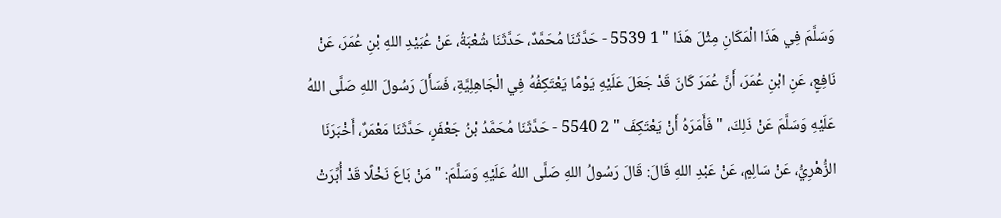وَسَلَّمَ فِي هَذَا الْمَكَانِ مِثْلَ هَذَا " 1 5539 - حَدَّثَنَا مُحَمَّدٌ، حَدَّثَنَا شُعْبَةُ، عَنْ عُبَيْدِ اللهِ بْنِ عُمَرَ، عَنْ نَافِعٍ، عَنِ ابْنِ عُمَرَ، أَنَّ عُمَرَ كَانَ قَدْ جَعَلَ عَلَيْهِ يَوْمًا يَعْتَكِفُهُ فِي الْجَاهِلِيَّةِ، فَسَأَلَ رَسُولَ اللهِ صَلَّى اللهُ عَلَيْهِ وَسَلَّمَ عَنْ ذَلِكَ، " فَأَمَرَهُ أَنْ يَعْتَكِفَ " 2 5540 - حَدَّثَنَا مُحَمَّدُ بْنُ جَعْفَرٍ، حَدَّثَنَا مَعْمَرٌ، أَخْبَرَنَا الزُّهْرِيُّ، عَنْ سَالِمٍ، عَنْ عَبْدِ اللهِ قَالَ: قَالَ رَسُولُ اللهِ صَلَّى اللهُ عَلَيْهِ وَسَلَّمَ: " مَنْ بَاعَ نَخْلًا قَدْ أُبِّرَتْ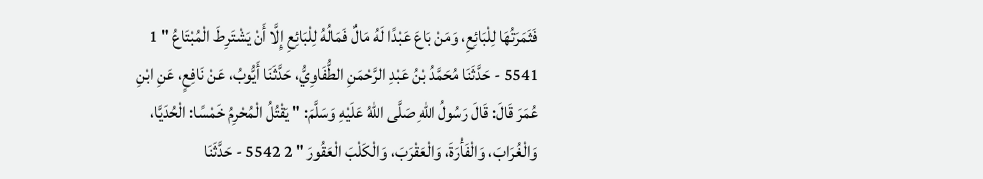فَثَمَرَتُهَا لِلْبَائِعِ، وَمَنْ بَاعَ عَبْدًا لَهُ مَالٌ فَمَالُهُ لِلْبَائِعِ إِلَّا أَنْ يَشْتَرِطَ الْمُبْتَاعُ " 1 5541 - حَدَّثَنَا مُحَمَّدُ بْنُ عَبْدِ الرَّحْمَنِ الطُّفَاوِيُّ، حَدَّثَنَا أَيُّوبُ، عَنْ نَافِعٍ، عَنِ ابْنِ عُمَرَ قَالَ: قَالَ رَسُولُ اللهِ صَلَّى اللهُ عَلَيْهِ وَسَلَّمَ: " يَقْتُلُ الْمُحْرِمُ خَمْسًا: الْحُدَيَّا، وَالْغُرَابَ، وَالْفَأْرَةَ، وَالْعَقْرَبَ، وَالْكَلْبَ الْعَقُورَ " 2 5542 - حَدَّثَنَا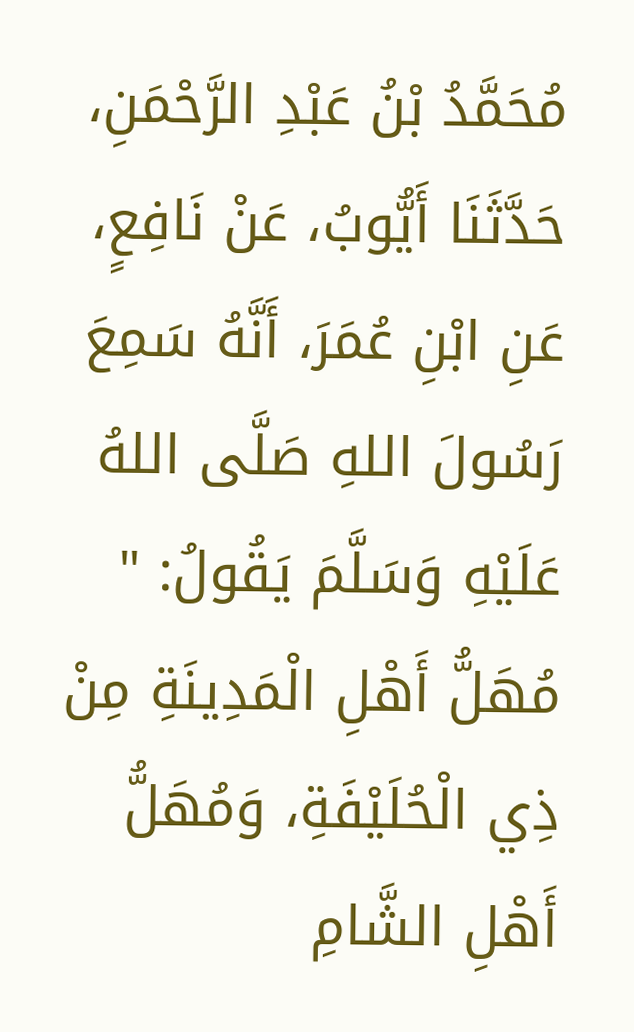مُحَمَّدُ بْنُ عَبْدِ الرَّحْمَنِ، حَدَّثَنَا أَيُّوبُ، عَنْ نَافِعٍ، عَنِ ابْنِ عُمَرَ، أَنَّهُ سَمِعَ رَسُولَ اللهِ صَلَّى اللهُ عَلَيْهِ وَسَلَّمَ يَقُولُ: " مُهَلُّ أَهْلِ الْمَدِينَةِ مِنْ ذِي الْحُلَيْفَةِ، وَمُهَلُّ أَهْلِ الشَّامِ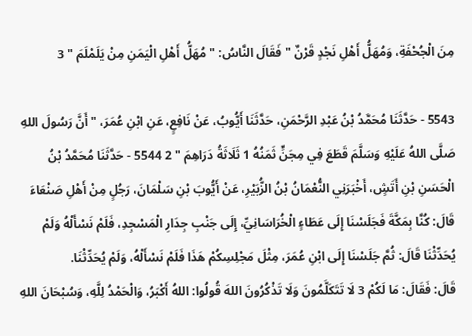مِنَ الْجُحْفَةِ، وَمُهَلُّ أَهْلِ نَجْدٍ قَرْنٌ " فَقَالَ النَّاسُ: " مُهَلُّ أَهْلِ الْيَمَنِ مِنْ يَلَمْلَمَ " 3

5543 - حَدَّثَنَا مُحَمَّدُ بْنُ عَبْدِ الرَّحْمَنِ، حَدَّثَنَا أَيُّوبُ، عَنْ نَافِعٍ، عَنِ ابْنِ عُمَرَ، " أَنَّ رَسُولَ اللهِ صَلَّى اللهُ عَلَيْهِ وَسَلَّمَ قَطَعَ فِي مِجَنٍّ ثَمَنُهُ 1 ثَلَاثَةُ دَرَاهِمَ " 2 5544 - حَدَّثَنَا مُحَمَّدُ بْنُ الْحَسَنِ بْنِ أَتَشٍ، أَخْبَرَنِي النُّعْمَانُ بْنُ الزُّبَيْرِ، عَنْ أَيُّوبَ بْنِ سَلْمَانَ، رَجُلٍ مِنْ أَهْلِ صَنْعَاءَ قَالَ: كُنَّا بِمَكَّةَ فَجَلَسْنَا إِلَى عَطَاءٍ الْخُرَاسَانِيِّ، إِلَى جَنْبِ جِدَارِ الْمَسْجِدِ، فَلَمْ نَسْأَلْهُ وَلَمْ يُحَدِّثْنَا قَالَ: ثُمَّ جَلَسْنَا إِلَى ابْنِ عُمَرَ، مِثْلَ مَجْلِسِكُمْ هَذَا فَلَمْ نَسْأَلْهُ، وَلَمْ يُحَدِّثْنَا.
قَالَ: فَقَالَ: مَا لَكُمْ 3 لَا تَتَكَلَّمُونَ وَلَا تَذْكُرُونَ اللهَ قُولُوا: اللهُ أَكْبَرُ، وَالْحَمْدُ لِلَّهِ، وَسُبْحَانَ اللهِ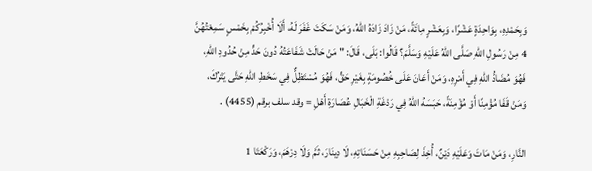وَبِحَمْدِهِ، بِوَاحِدَةٍ عَشْرًا، وَبِعَشْرٍ مِائَةً، مَنْ زَادَ زَادَهُ اللهُ، وَمَنْ سَكَتَ غَفَرَ لَهُ، أَلَا أُخْبِرُكُمْ بِخَمْسٍ سَمِعْتُهُنَّ 4 مِنْ رَسُولِ اللهِ صَلَّى اللهُ عَلَيْهِ وَسَلَّمَ؟ قَالُوا: بَلَى، قَالَ: " مَنْ حَالَتْ شَفَاعَتُهُ دُونَ حَدٍّ مِنْ حُدُودِ اللهِ، فَهُوَ مُضَادُّ اللهِ فِي أَمْرِهِ، وَمَنْ أَعَانَ عَلَى خُصُومَةٍ بِغَيْرِ حَقٍّ، فَهُوَ مُسْتَظِلٌّ فِي سَخَطِ اللهِ حَتَّى يَتْرُكَ، وَمَنْ قَفَا مُؤْمِنًا أَوْ مُؤْمِنَةً، حَبَسَهُ اللهُ فِي رَدْغَةِ الْخَبَالِ عُصَارَةِ أَهْلِ = وقد سلف برقم (4455) .

النَّارِ، وَمَنْ مَاتَ وَعَلَيْهِ دَيْنٌ، أُخِذَ لِصَاحِبِهِ مِنْ حَسَنَاتِهِ، لَا دِينَارَ، ثَمَّ وَلَا دِرْهَمَ، وَرَكْعَتَا 1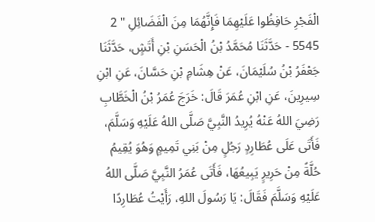الْفَجْرِ حَافِظُوا عَلَيْهِمَا فَإِنَّهُمَا مِنَ الْفَضَائِلِ " 2 5545 - حَدَّثَنَا مُحَمَّدُ بْنُ الْحَسَنِ بْنِ أَتَشٍ، حَدَّثَنَا جَعْفَرُ بْنُ سُلَيْمَانَ، عَنْ هِشَامِ بْنِ حَسَّانَ، عَنِ ابْنِ سِيرِينَ، عَنِ ابْنِ عُمَرَ قَالَ: خَرَجَ عُمَرُ بْنُ الْخَطَّابِ رَضِيَ اللهُ عَنْهُ يُرِيدُ النَّبِيَّ صَلَّى اللهُ عَلَيْهِ وَسَلَّمَ، فَأَتَى عَلَى عُطَارِدٍ رَجُلٍ مِنْ بَنِي تَمِيمٍ وَهُوَ يُقِيمُ حُلَّةً مِنْ حَرِيرٍ يَبِيعُهَا، فَأَتَى عُمَرُ النَّبِيَّ صَلَّى اللهُ عَلَيْهِ وَسَلَّمَ فَقَالَ: يَا رَسُولَ اللهِ، رَأَيْتُ عُطَارِدًا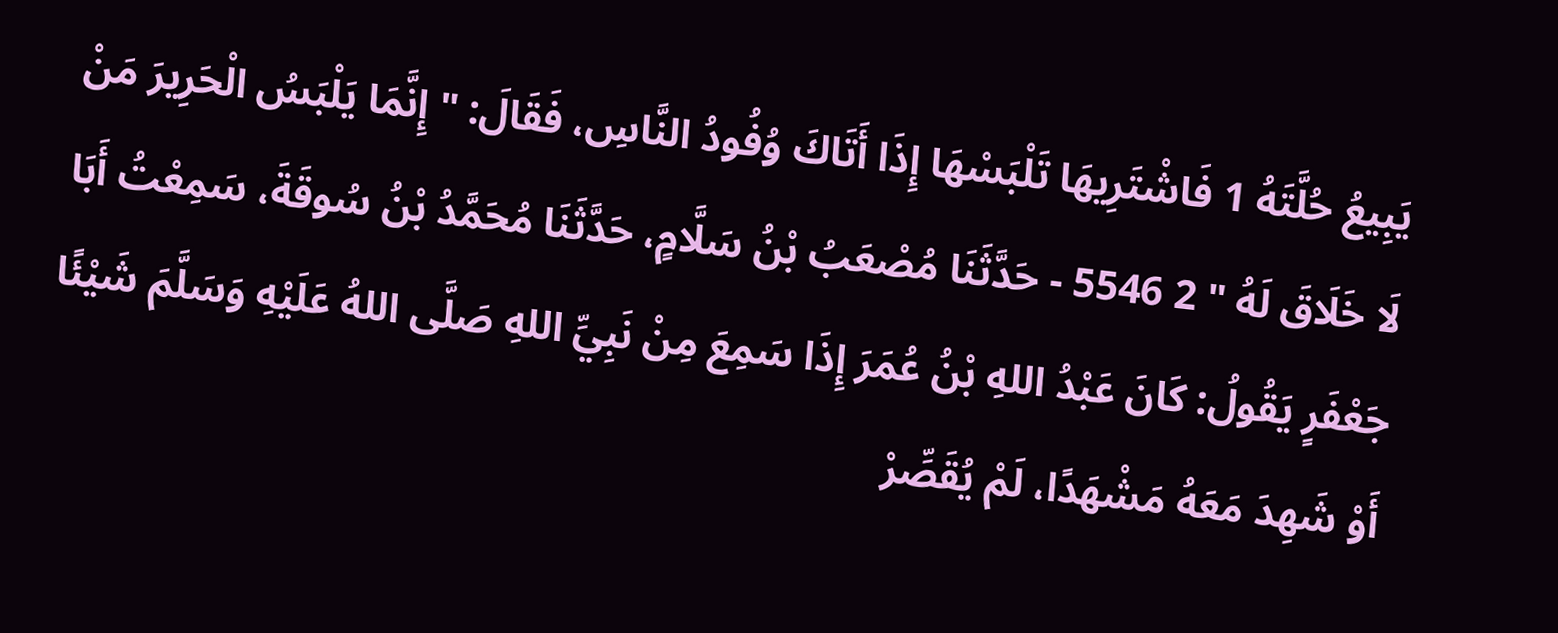يَبِيعُ حُلَّتَهُ 1 فَاشْتَرِيهَا تَلْبَسْهَا إِذَا أَتَاكَ وُفُودُ النَّاسِ، فَقَالَ: " إِنَّمَا يَلْبَسُ الْحَرِيرَ مَنْ لَا خَلَاقَ لَهُ " 2 5546 - حَدَّثَنَا مُصْعَبُ بْنُ سَلَّامٍ، حَدَّثَنَا مُحَمَّدُ بْنُ سُوقَةَ، سَمِعْتُ أَبَا جَعْفَرٍ يَقُولُ: كَانَ عَبْدُ اللهِ بْنُ عُمَرَ إِذَا سَمِعَ مِنْ نَبِيِّ اللهِ صَلَّى اللهُ عَلَيْهِ وَسَلَّمَ شَيْئًا أَوْ شَهِدَ مَعَهُ مَشْهَدًا، لَمْ يُقَصِّرْ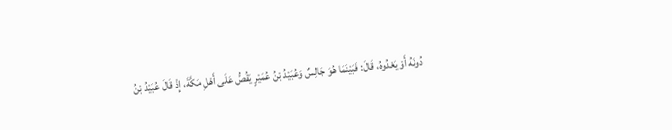دُونَهُ أَوْ يَعْدُوهُ، قَالَ: فَبَيْنَمَا هُوَ جَالِسٌ وَعُبَيْدُ بْنُ عُمَيْرٍ يَقُصُّ عَلَى أَهْلِ مَكَّةَ، إِذْ قَالَ عُبَيْدُ بْنُ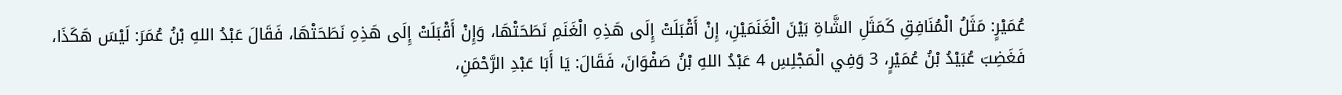عُمَيْرٍ: مَثَلُ الْمُنَافِقِ كَمَثَلِ الشَّاةِ بَيْنَ الْغَنَمَيْنِ، إِنْ أَقْبَلَتْ إِلَى هَذِهِ الْغَنَمِ نَطَحَتْهَا، وَإِنْ أَقْبَلَتْ إِلَى هَذِهِ نَطَحَتْهَا، فَقَالَ عَبْدُ اللهِ بْنُ عُمَرَ: لَيْسَ هَكَذَا، فَغَضِبَ عُبَيْدُ بْنُ عُمَيْرٍ، 3 وَفِي الْمَجْلِسِ 4 عَبْدُ اللهِ بْنُ صَفْوَانَ، فَقَالَ: يَا أَبَا عَبْدِ الرَّحْمَنِ،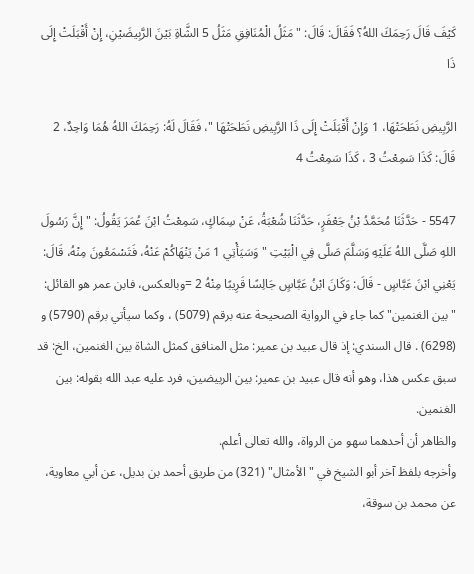كَيْفَ قَالَ رَحِمَكَ اللهُ؟ فَقَالَ: قَالَ: " مَثَلُ الْمُنَافِقِ مَثَلُ 5 الشَّاةِ بَيْنَ الرَّبِيضَيْنِ، إِنْ أَقْبَلَتْ إِلَى ذَا

الرَّبِيضِ نَطَحَتْهَا، 1 وَإِنْ أَقْبَلَتْ إِلَى ذَا الرَّبِيضِ نَطَحَتْهَا "، فَقَالَ لَهُ: رَحِمَكَ اللهُ هُمَا وَاحِدٌ، 2 قَالَ: كَذَا سَمِعْتُ 3 ، كَذَا سَمِعْتُ 4

5547 - حَدَّثَنَا مُحَمَّدُ بْنُ جَعْفَرٍ، حَدَّثَنَا شُعْبَةُ، عَنْ سِمَاكٍ، سَمِعْتُ ابْنَ عُمَرَ يَقُولُ: " إِنَّ رَسُولَ اللهِ صَلَّى اللهُ عَلَيْهِ وَسَلَّمَ صَلَّى فِي الْبَيْتِ " وَسَيَأْتِي 1 مَنْ يَنْهَاكُمْ عَنْهُ، فَتَسْمَعُونَ مِنْهُ، قَالَ: يَعْنِي ابْنَ عَبَّاسٍ - قَالَ: وَكَانَ ابْنُ عَبَّاسٍ جَالِسًا قَرِيبًا مِنْهُ 2 =وبالعكس، فابن عمر هو القائل: "بين الغنمين" كما جاء في الرواية الصحيحة عنه برقم (5079) ، وكما سيأتي برقم (5790) و (6298) . قال السندي: إذ قال عبيد بن عمير: مثل المنافق كمثل الشاة بين الغنمين، الخ: قد سبق عكس هذا، وهو أنه قال عبيد بن عمير: بين الربيضين، فرد عليه عبد الله بقوله: بين الغنمين.
والظاهر أن أحدهما سهو من الرواة، والله تعالى أعلم.
وأخرجه بلفظ آخر أبو الشيخ في "الأمثال" (321) من طريق أحمد بن بديل، عن أبي معاوية، عن محمد بن سوقة،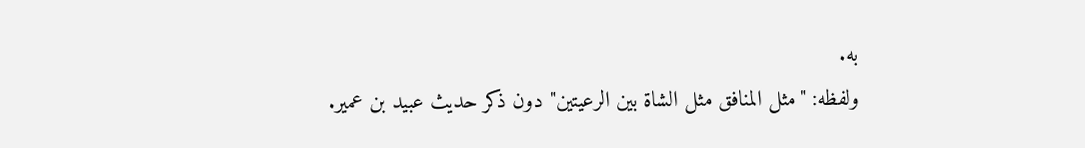به.
ولفظه: "مثل المنافق مثل الشاة بين الرعيتين" دون ذكر حديث عبيد بن عمير.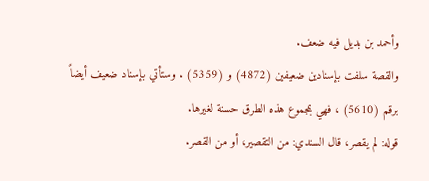وأحمد بن بديل فيه ضعف.
والقصة سلفت بإسنادين ضعيفين (4872) و (5359) . وستأتي بإسناد ضعيف أيضاً برقم (5610) ، فهي بمجموع هذه الطرق حسنة لغيرها.
قوله: لم يقصر، قال السندي: من التقصير، أو من القصر.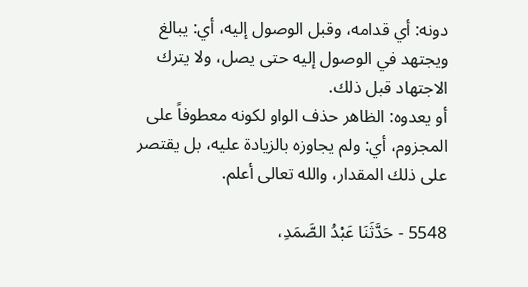دونه: أي قدامه، وقبل الوصول إليه، أي: يبالغ ويجتهد في الوصول إليه حتى يصل، ولا يترك الاجتهاد قبل ذلك.
أو يعدوه: الظاهر حذف الواو لكونه معطوفاً على المجزوم، أي: ولم يجاوزه بالزيادة عليه، بل يقتصر على ذلك المقدار، والله تعالى أعلم.

5548 - حَدَّثَنَا عَبْدُ الصَّمَدِ،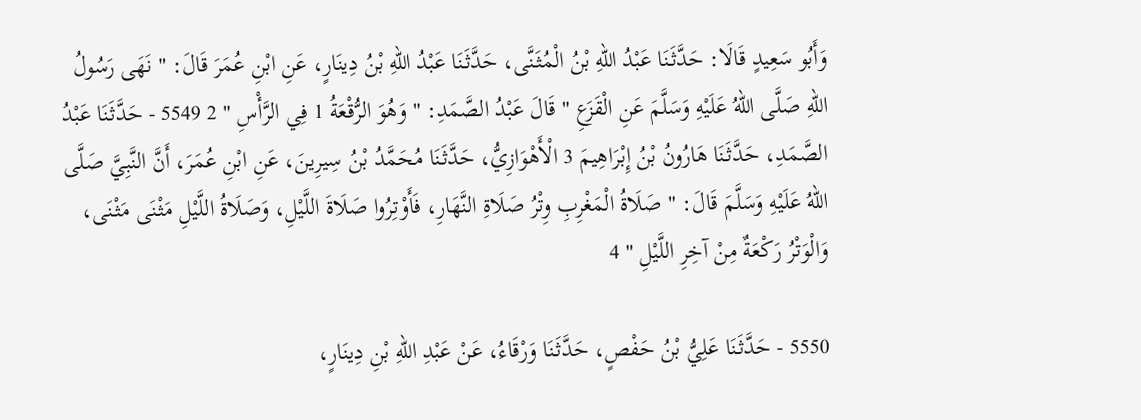وَأَبُو سَعِيدٍ قَالَا: حَدَّثَنَا عَبْدُ اللهِ بْنُ الْمُثَنَّى، حَدَّثَنَا عَبْدُ اللهِ بْنُ دِينَارٍ، عَنِ ابْنِ عُمَرَ قَالَ: " نَهَى رَسُولُ اللهِ صَلَّى اللهُ عَلَيْهِ وَسَلَّمَ عَنِ الْقَزَعِ " قَالَ عَبْدُ الصَّمَدِ: " وَهُوَ الرُّقْعَةُ 1 فِي الرَّأْسِ " 2 5549 - حَدَّثَنَا عَبْدُ الصَّمَدِ، حَدَّثَنَا هَارُونُ بْنُ إِبْرَاهِيمَ 3 الْأَهْوَازِيُّ، حَدَّثَنَا مُحَمَّدُ بْنُ سِيرِينَ، عَنِ ابْنِ عُمَرَ، أَنَّ النَّبِيَّ صَلَّى اللهُ عَلَيْهِ وَسَلَّمَ قَالَ: " صَلَاةُ الْمَغْرِبِ وِتْرُ صَلَاةِ النَّهَارِ، فَأَوْتِرُوا صَلَاةَ اللَّيْلِ، وَصَلَاةُ اللَّيْلِ مَثْنَى مَثْنَى، وَالْوَتْرُ رَكْعَةٌ مِنْ آخِرِ اللَّيْلِ " 4

5550 - حَدَّثَنَا عَلِيُّ بْنُ حَفْصٍ، حَدَّثَنَا وَرْقَاءُ، عَنْ عَبْدِ اللهِ بْنِ دِينَارٍ،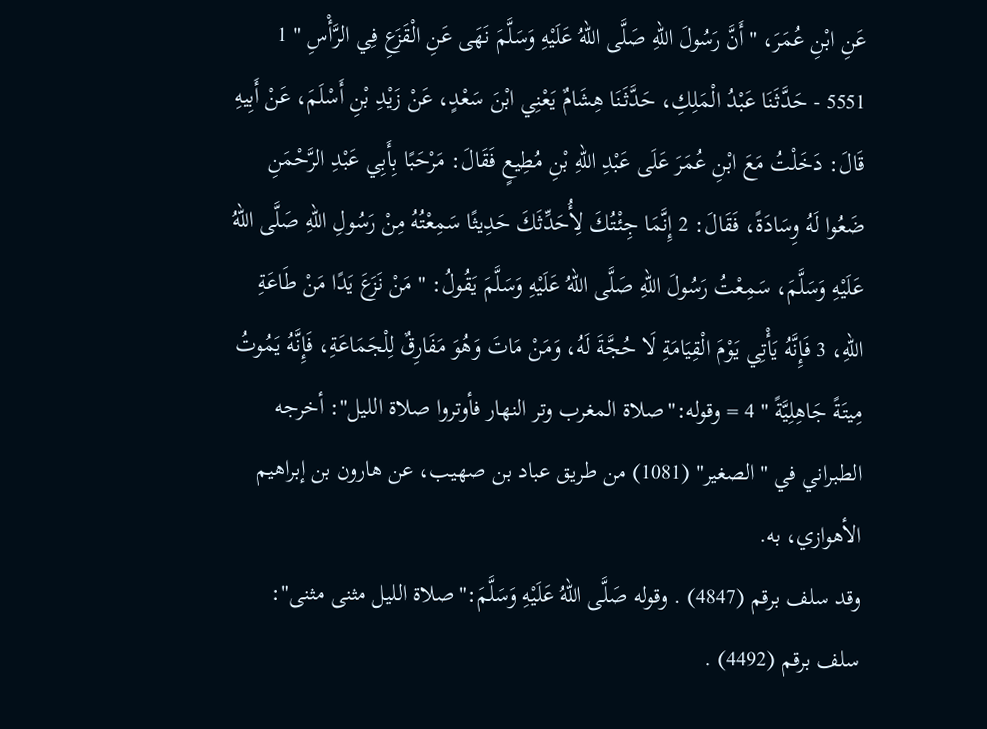عَنِ ابْنِ عُمَرَ، " أَنَّ رَسُولَ اللهِ صَلَّى اللهُ عَلَيْهِ وَسَلَّمَ نَهَى عَنِ الْقَزَعِ فِي الرَّأْسِ " 1 5551 - حَدَّثَنَا عَبْدُ الْمَلِكِ، حَدَّثَنَا هِشَامٌ يَعْنِي ابْنَ سَعْدٍ، عَنْ زَيْدِ بْنِ أَسْلَمَ، عَنْ أَبِيهِ قَالَ: دَخَلْتُ مَعَ ابْنِ عُمَرَ عَلَى عَبْدِ اللهِ بْنِ مُطِيعٍ فَقَالَ: مَرْحَبًا بِأَبِي عَبْدِ الرَّحْمَنِ ضَعُوا لَهُ وِسَادَةً، فَقَالَ: 2 إِنَّمَا جِئْتُكَ لِأُحَدِّثَكَ حَدِيثًا سَمِعْتُهُ مِنْ رَسُولِ اللهِ صَلَّى اللهُ عَلَيْهِ وَسَلَّمَ، سَمِعْتُ رَسُولَ اللهِ صَلَّى اللهُ عَلَيْهِ وَسَلَّمَ يَقُولُ: " مَنْ نَزَعَ يَدًا مَنْ طَاعَةِ اللهِ، 3 فَإِنَّهُ يَأْتِي يَوْمَ الْقِيَامَةِ لَا حُجَّةَ لَهُ، وَمَنْ مَاتَ وَهُوَ مَفَارِقٌ لِلْجَمَاعَةِ، فَإِنَّهُ يَمُوتُ مِيتَةً جَاهِلِيَّةً " 4 = وقوله:"صلاة المغرب وتر النهار فأوتروا صلاة الليل": أخرجه الطبراني في "الصغير" (1081) من طريق عباد بن صهيب، عن هارون بن إبراهيم الأهوازي، به.
وقد سلف برقم (4847) . وقوله صَلَّى اللهُ عَلَيْهِ وَسَلَّمَ:"صلاة الليل مثنى مثنى": سلف برقم (4492) .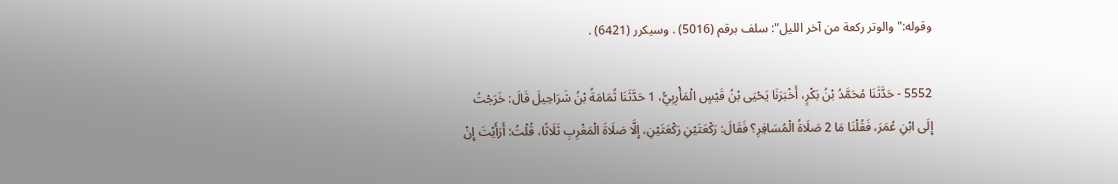وقوله:"والوتر ركعة من آخر الليل": سلف برقم (5016) . وسيكرر (6421) .

5552 - حَدَّثَنَا مُحَمَّدُ بْنُ بَكْرٍ، أَخْبَرَنَا يَحْيَى بْنُ قَيْسٍ الْمَأْرِبِيُّ، 1 حَدَّثَنَا ثُمَامَةُ بْنُ شَرَاحِيلَ قَالَ: خَرَجْتُ إِلَى ابْنِ عُمَرَ، فَقُلْنَا مَا 2 صَلَاةُ الْمُسَافِرِ؟ فَقَالَ: رَكْعَتَيْنِ رَكْعَتَيْنِ، إِلَّا صَلَاةَ الْمَغْرِبِ ثَلَاثًا، قُلْتُ: أَرَأَيْتَ إِنْ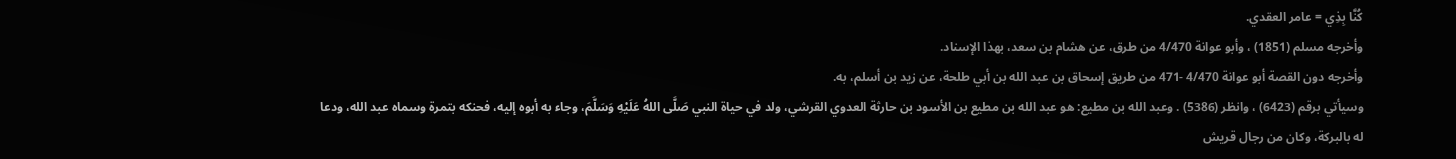كُنَّا بِذِي = عامر العقدي.
وأخرجه مسلم (1851) ، وأبو عوانة 4/470 من طرق، عن هشام بن سعد، بهذا الإسناد.
وأخرجه دون القصة أبو عوانة 4/470 -471 من طريق إسحاق بن عبد الله بن أبي طلحة، عن زيد بن أسلم، به.
وسيأتي برقم (6423) ، وانظر (5386) . وعبد الله بن مطيع: هو عبد الله بن مطيع بن الأسود بن حارثة العدوي القرشي، ولد في حياة النبي صَلَّى اللهُ عَلَيْهِ وَسَلَّمَ، وجاء به أبوه إليه، فحنكه بتمرة وسماه عبد الله، ودعا له بالبركة، وكان من رجال قريش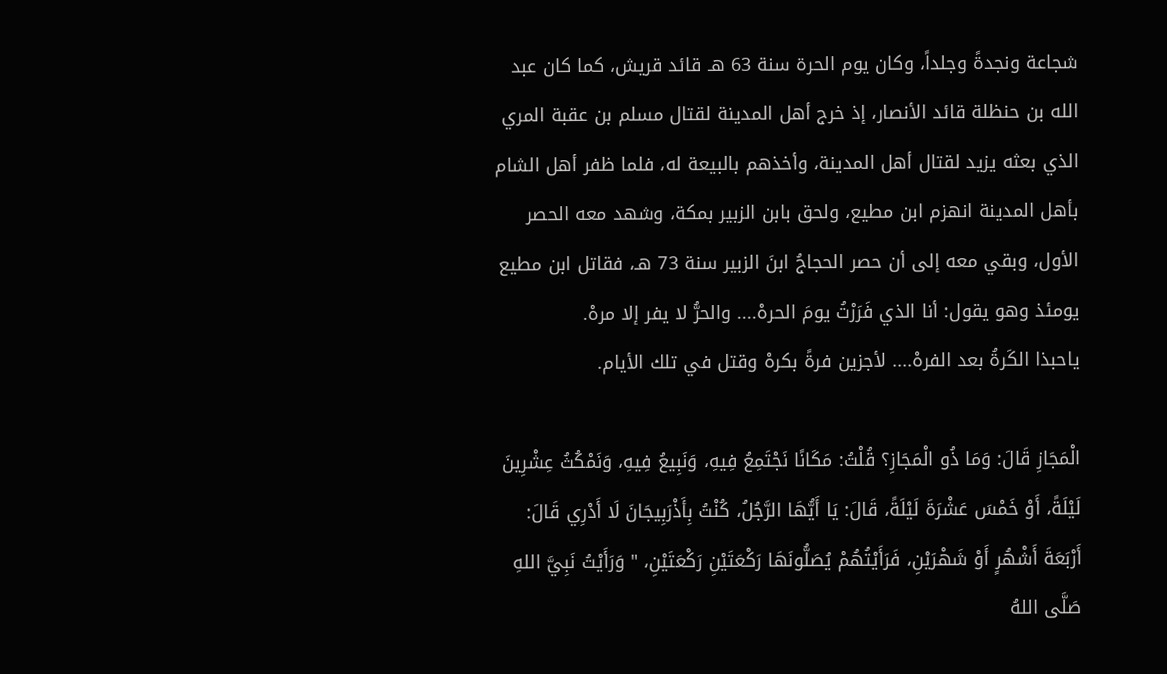شجاعة ونجدةً وجلداً، وكان يوم الحرة سنة 63 هـ قائد قريش، كما كان عبد الله بن حنظلة قائد الأنصار، إذ خرج أهل المدينة لقتال مسلم بن عقبة المري الذي بعثه يزيد لقتال أهل المدينة، وأخذهم بالبيعة له، فلما ظفر أهل الشام بأهل المدينة انهزم ابن مطيع، ولحق بابن الزبير بمكة، وشهد معه الحصر الأول، وبقي معه إلى أن حصر الحجاجُ ابنَ الزبير سنة 73 هـ، فقاتل ابن مطيع يومئذ وهو يقول: أنا الذي فَرَرْتُ يومَ الحرهْ.... والحرُّ لا يفر إلا مرهْ.
ياحبذا الكَرةُ بعد الفرهْ.... لأجزين فرةً بكرهْ وقتل في تلك الأيام.

الْمَجَازِ قَالَ: وَمَا ذُو الْمَجَازِ؟ قُلْتُ: مَكَانًا نَجْتَمِعُ فِيهِ، وَنَبِيعُ فِيهِ، وَنَمْكُثُ عِشْرِينَ لَيْلَةً، أَوْ خَمْسَ عَشْرَةَ لَيْلَةً، قَالَ: يَا أَيُّهَا الرَّجُلُ، كُنْتُ بِأَذْرَبِيجَانَ لَا أَدْرِي قَالَ: أَرْبَعَةَ أَشْهُرٍ أَوْ شَهْرَيْنِ، فَرَأَيْتُهُمْ يُصَلُّونَهَا رَكْعَتَيْنِ رَكْعَتَيْنِ، " وَرَأَيْتُ نَبِيَّ اللهِ صَلَّى اللهُ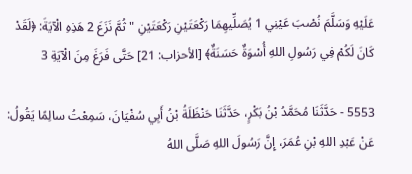عَلَيْهِ وَسَلَّمَ نُصْبَ عَيْنِي 1 يُصَلِّيهِمَا رَكْعَتَيْنِ رَكْعَتَيْنِ " ثُمَّ نَزَعَ 2 هَذِهِ الْآيَةَ: ﴿لَقَدْ كَانَ لَكُمْ فِي رَسُولِ اللهِ أُسْوَةٌ حَسَنَةٌ﴾ [الأحزاب: 21] حَتَّى فَرَغَ مِنَ الْآيَةِ 3

5553 - حَدَّثَنَا مُحَمَّدُ بْنُ بَكْرٍ، حَدَّثَنَا حَنْظَلَةُ بْنُ أَبِي سُفْيَانَ، سَمِعْتُ سالِمًا يَقُولُ: عَنْ عَبْدِ اللهِ بْنِ عُمَرَ، إِنَّ رَسُولَ اللهِ صَلَّى اللهُ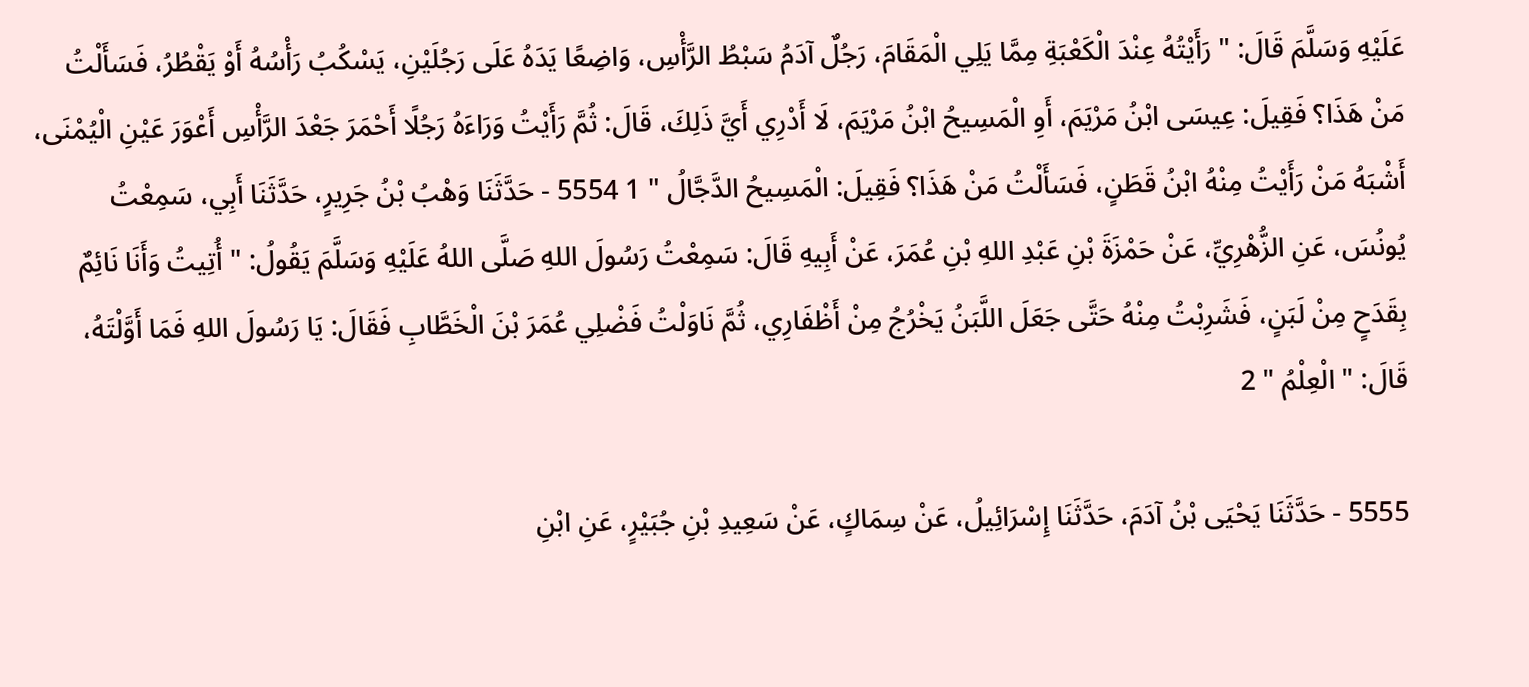عَلَيْهِ وَسَلَّمَ قَالَ: " رَأَيْتُهُ عِنْدَ الْكَعْبَةِ مِمَّا يَلِي الْمَقَامَ، رَجُلٌ آدَمُ سَبْطُ الرَّأْسِ، وَاضِعًا يَدَهُ عَلَى رَجُلَيْنِ، يَسْكُبُ رَأْسُهُ أَوْ يَقْطُرُ، فَسَأَلْتُ مَنْ هَذَا؟ فَقِيلَ: عِيسَى ابْنُ مَرْيَمَ، أَوِ الْمَسِيحُ ابْنُ مَرْيَمَ، لَا أَدْرِي أَيَّ ذَلِكَ، قَالَ: ثُمَّ رَأَيْتُ وَرَاءَهُ رَجُلًا أَحْمَرَ جَعْدَ الرَّأْسِ أَعْوَرَ عَيْنِ الْيُمْنَى، أَشْبَهُ مَنْ رَأَيْتُ مِنْهُ ابْنُ قَطَنٍ، فَسَأَلْتُ مَنْ هَذَا؟ فَقِيلَ: الْمَسِيحُ الدَّجَّالُ " 1 5554 - حَدَّثَنَا وَهْبُ بْنُ جَرِيرٍ، حَدَّثَنَا أَبِي، سَمِعْتُ يُونُسَ، عَنِ الزُّهْرِيِّ، عَنْ حَمْزَةَ بْنِ عَبْدِ اللهِ بْنِ عُمَرَ، عَنْ أَبِيهِ قَالَ: سَمِعْتُ رَسُولَ اللهِ صَلَّى اللهُ عَلَيْهِ وَسَلَّمَ يَقُولُ: " أُتِيتُ وَأَنَا نَائِمٌ بِقَدَحٍ مِنْ لَبَنٍ، فَشَرِبْتُ مِنْهُ حَتَّى جَعَلَ اللَّبَنُ يَخْرُجُ مِنْ أَظْفَارِي، ثُمَّ نَاوَلْتُ فَضْلِي عُمَرَ بْنَ الْخَطَّابِ فَقَالَ: يَا رَسُولَ اللهِ فَمَا أَوَّلْتَهُ، قَالَ: " الْعِلْمُ " 2

5555 - حَدَّثَنَا يَحْيَى بْنُ آدَمَ، حَدَّثَنَا إِسْرَائِيلُ، عَنْ سِمَاكٍ، عَنْ سَعِيدِ بْنِ جُبَيْرٍ، عَنِ ابْنِ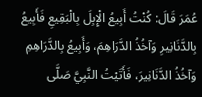عُمَرَ قَالَ: كُنْتُ أَبِيعُ الْإِبِلَ بِالْبَقِيعِ فَأَبِيعُ بِالدَّنَانِيرِ وَآخُذُ الدَّرَاهِمَ، وَأَبِيعُ بِالدَّرَاهِمِ وَآخُذُ الدَّنَانِيرَ، فَأَتَيْتُ النَّبِيَّ صَلَّى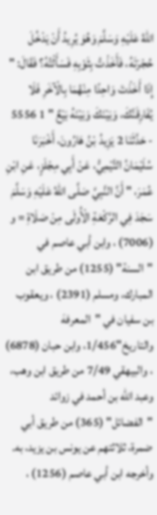اللهُ عَلَيْهِ وَسَلَّمَ وَهُوَ يُرِيدُ أَنْ يَدْخُلَ حُجْرَتَهُ، فَأَخَذْتُ بِثَوْبِهِ فَسَأَلْتُهُ؟ فَقَالَ: " إِذَا أَخَذْتَ وَاحِدًا مِنْهُمَا بِالْآخَرِ فَلَا يُفَارِقَنَّكَ، وَبَيْنَكَ وَبَيْنَهُ بَيْعٌ " 1 5556 - حَدَّثَنَا 2 يَزِيدُ بْنُ هَارُونَ، أَخْبَرَنَا سُلَيْمَانُ التَّيْمِيُّ، عَنْ أَبِي مِجْلَزٍ، عَنِ ابْنِ عُمَرَ، " أَنَّ النَّبِيَّ صَلَّى اللهُ عَلَيْهِ وَسَلَّمَ سَجَدَ فِي الرَّكْعَةِ الْأُولَى مِنْ صَلَاةِ = و (7006) ، وابن أبي عاصم في "السنة" (1255) من طريق ابن المبارك، ومسلم (2391) ، ويعقوب بن سفيان في "المعرفهَ والتاريخ"1/456، وابن حبان (6878) ، والبيهقي 7/49 من طريق ابن وهب، وعبد الله بن أحمد في زوائد "الفضائل" (365) من طريق أبي ضمرة، ثلاثتهم عن يونس بن يزيد، به.
وأخرجه ابن أبي عاصم (1256) ،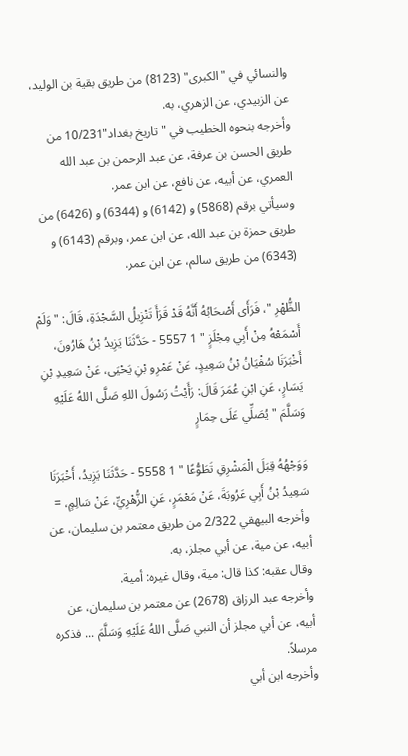والنسائي في "الكبرى" (8123) من طريق بقية بن الوليد، عن الزبيدي، عن الزهري، به.
وأخرجه بنحوه الخطيب في "تاريخ بغداد"10/231 من طريق الحسن بن عرفة، عن عبد الرحمن بن عبد الله العمري، عن أبيه، عن نافع، عن ابن عمر.
وسيأتي برقم (5868) و (6142) و (6344) و (6426) من طريق حمزة بن عبد الله، عن ابن عمر، وبرقم (6143) و (6343) من طريق سالم، عن ابن عمر.

الظُّهْرِ "، فَرَأَى أَصْحَابُهُ أَنَّهُ قَدْ قَرَأَ تَنْزِيلُ السَّجْدَةِ، قَالَ: " وَلَمْ أَسْمَعْهُ مِنْ أَبِي مِجْلَزٍ " 1 5557 - حَدَّثَنَا يَزِيدُ بْنُ هَارُونَ، أَخْبَرَنَا سُفْيَانُ بْنُ سَعِيدٍ، عَنْ عَمْرِو بْنِ يَحْيَى، عَنْ سَعِيدِ بْنِ يَسَارٍ، عَنِ ابْنِ عُمَرَ قَالَ: رَأَيْتُ رَسُولَ اللهِ صَلَّى اللهُ عَلَيْهِ وَسَلَّمَ " يُصَلِّي عَلَى حِمَارٍ

وَوَجْهُهُ قِبَلَ الْمَشْرِقِ تَطَوُّعًا " 1 5558 - حَدَّثَنَا يَزِيدُ، أَخْبَرَنَا سَعِيدُ بْنُ أَبِي عَرُوبَةَ، عَنْ مَعْمَرٍ، عَنِ الزُّهْرِيِّ، عَنْ سَالِمٍ، = وأخرجه البيهقي 2/322 من طريق معتمر بن سليمان، عن أبيه، عن مية، عن أبي مجلز، به.
وقال عقبه: كذا قال: مية، وقال غيره: أمية.
وأخرجه عبد الرزاق (2678) عن معتمر بن سليمان، عن أبيه، عن أبي مجلز أن النبي صَلَّى اللهُ عَلَيْهِ وَسَلَّمَ ... فذكره مرسلاً.
وأخرجه ابن أبي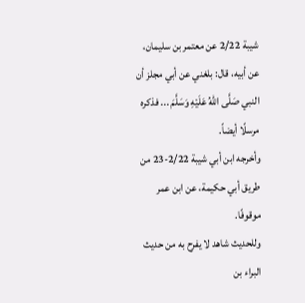شيبة 2/22 عن معتمر بن سليمان، عن أبيه، قال: بلغني عن أبي مجلز أن النبي صَلَّى اللهُ عَلَيْهِ وَسَلَّمَ ... فذكره مرسلًا أيضاً.
وأخرجه ابن أبي شيبة 2/22-23 من طريق أبي حكيمة، عن ابن عمر موقوفًا.
وللحديث شاهد لا يفرح به من حديث البراء بن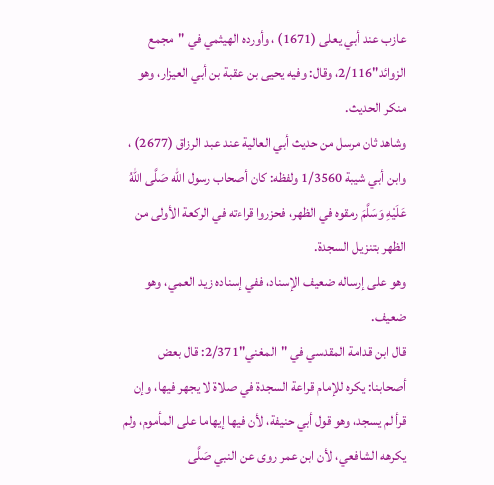عازب عند أبي يعلى (1671) ، وأورده الهيثمي في "مجمع الزوائد"2/116، وقال: وفيه يحيى بن عقبة بن أبي العيزار، وهو منكر الحديث.
وشاهد ثان مرسل من حديث أبي العالية عند عبد الرزاق (2677) ، وابن أبي شيبة 1/3560 ولفظه: كان أصحاب رسول الله صَلَّى اللهُ عَلَيْهِ وَسَلَّمَ رمقوه في الظهر، فحزروا قراءته في الركعة الأولى من الظهر بتنزيل السجدة.
وهو على إرساله ضعيف الإسناد، ففي إسناده زيد العمي، وهو ضعيف.
قال ابن قدامة المقدسي في "المغني"2/371: قال بعض أصحابنا: يكره للإمام قراعة السجدة في صلاة لا يجهر فيها، وإن قرأ لم يسجد، وهو قول أبي حنيفة، لأن فيها إيهاما على المأموم، ولم يكرهه الشافعي، لأن ابن عمر روى عن النبي صَلَّى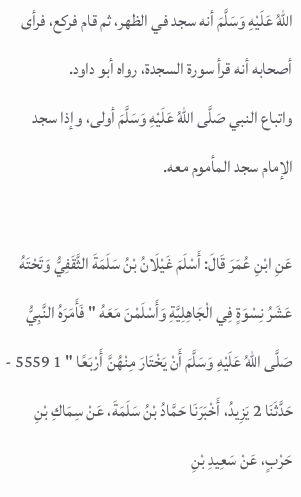اللهُ عَلَيْهِ وَسَلَّمَ أنه سجد في الظهر، ثم قام فركع، فرأى أصحابه أنه قرأ سورة السجدة، رواه أبو داود.
واتباع النبي صَلَّى اللهُ عَلَيْهِ وَسَلَّمَ أولى، وإذا سجد الإمام سجد المأموم معه.

عَنِ ابْنِ عُمَرَ قَالَ: أَسْلَمَ غَيْلَانُ بْنُ سَلَمَةَ الثَّقَفِيُّ وَتَحْتَهُ عَشَرُ نِسْوَةٍ فِي الْجَاهِلِيَّةِ وَأَسْلَمْنَ مَعَهُ " فَأَمَرَهُ النَّبِيُّ صَلَّى اللهُ عَلَيْهِ وَسَلَّمَ أَنْ يَخْتَارَ مِنْهُنَّ أَرْبَعًا " 1 5559 - حَدَّثَنَا 2 يَزِيدُ، أَخْبَرَنَا حَمَّادُ بْنُ سَلَمَةَ، عَنْ سِمَاكِ بْنِ حَرْبٍ، عَنْ سَعِيدِ بْنِ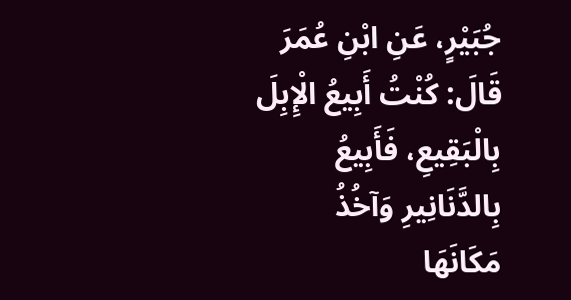جُبَيْرٍ، عَنِ ابْنِ عُمَرَ قَالَ: كُنْتُ أَبِيعُ الْإِبِلَ بِالْبَقِيعِ، فَأَبِيعُ بِالدَّنَانِيرِ وَآخُذُ مَكَانَهَا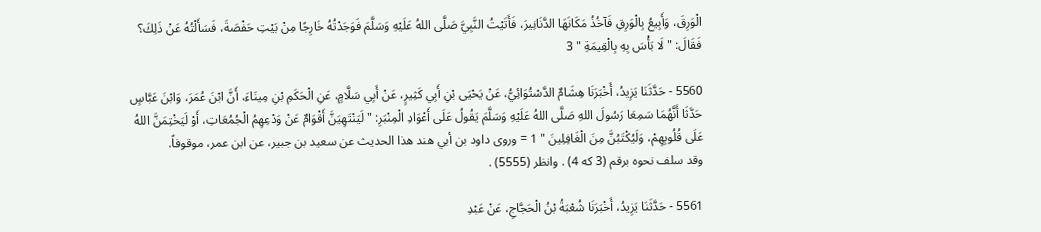الْوَرِقَ، وَأَبِيعُ بِالْوَرِقِ فَآخُذُ مَكَانَهَا الدَّنَانِيرَ، فَأَتَيْتُ النَّبِيَّ صَلَّى اللهُ عَلَيْهِ وَسَلَّمَ فَوَجَدْتُهُ خَارِجًا مِنْ بَيْتِ حَفْصَةَ، فَسَأَلْتُهُ عَنْ ذَلِكَ؟ فَقَالَ: " لَا بَأْسَ بِهِ بِالْقِيمَةِ " 3

5560 - حَدَّثَنَا يَزِيدُ، أَخْبَرَنَا هِشَامٌ الدَّسْتُوَائِيُّ، عَنْ يَحْيَى بْنِ أَبِي كَثِيرٍ، عَنْ أَبِي سَلَّامٍ، عَنِ الْحَكَمِ بْنِ مِينَاءَ، أَنَّ ابْنَ عُمَرَ، وَابْنَ عَبَّاسٍ حَدَّثَا أَنَّهُمَا سَمِعَا رَسُولَ اللهِ صَلَّى اللهُ عَلَيْهِ وَسَلَّمَ يَقُولُ عَلَى أَعْوَادِ الْمِنْبَرِ: " لَيَنْتَهِيَنَّ أَقْوَامٌ عَنْ وَدْعِهِمُ الْجُمُعَاتِ، أَوْ لَيَخْتِمَنَّ اللهُ عَلَى قُلُوبِهِمْ، وَلَيُكْتَبُنَّ مِنَ الْغَافِلِينَ " 1 = وروى داود بن أبي هند هذا الحديث عن سعيد بن جبير، عن ابن عمر، موقوفاً.
وقد سلف نحوه برقم (3 كه 4) . وانظر (5555) .

5561 - حَدَّثَنَا يَزِيدُ، أَخْبَرَنَا شُعْبَةُ بْنُ الْحَجَّاجِ، عَنْ عَبْدِ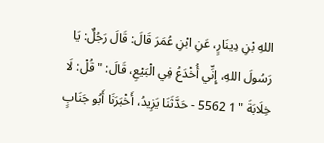اللهِ بْنِ دِينَارٍ، عَنِ ابْنِ عُمَرَ قَالَ: قَالَ رَجُلٌ: يَا رَسُولَ اللهِ، إِنِّي أُخْدَعُ فِي الْبَيْعِ، قَالَ: " قُلْ: لَا خِلَابَةَ " 1 5562 - حَدَّثَنَا يَزِيدُ، أَخْبَرَنَا أَبُو جَنَابٍ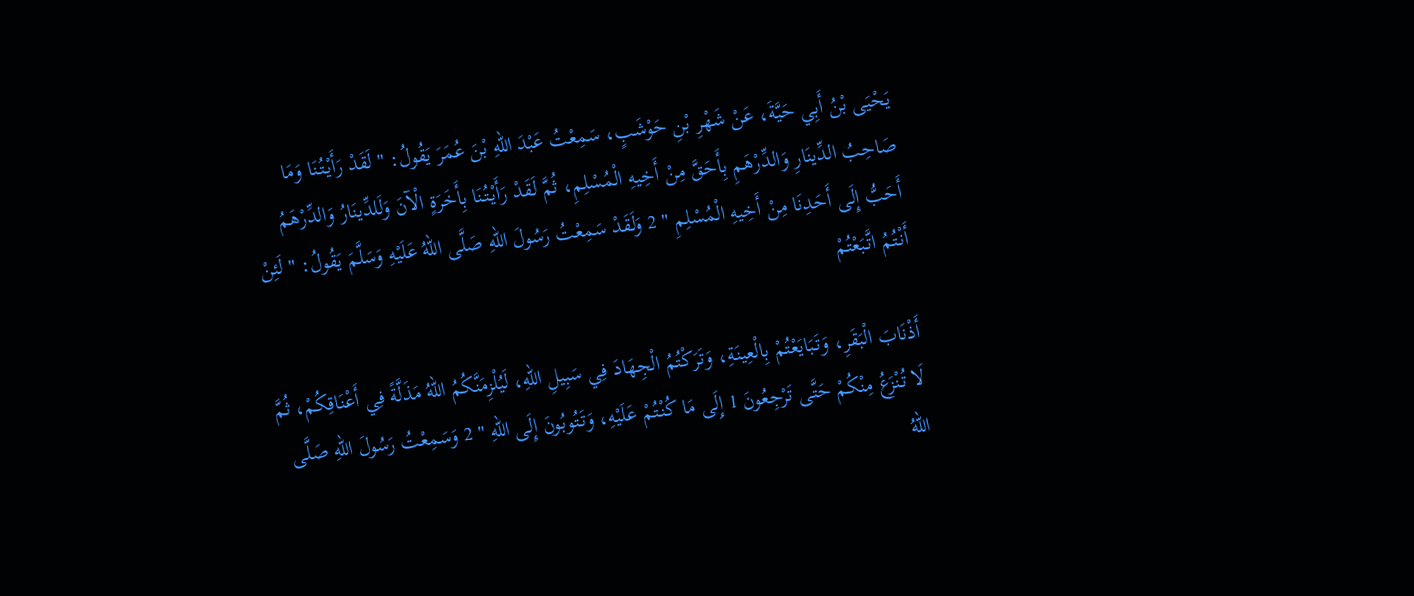يَحْيَى بْنُ أَبِي حَيَّةَ، عَنْ شَهْرِ بْنِ حَوْشَبٍ، سَمِعْتُ عَبْدَ اللهِ بْنَ عُمَرَ يَقُولُ: " لَقَدْ رَأَيْتُنَا وَمَا صَاحِبُ الدِّينَارِ وَالدِّرْهَمِ بِأَحَقَّ مِنْ أَخِيهِ الْمُسْلِمِ، ثُمَّ لَقَدْ رَأَيْتُنَا بِأَخَرَةٍ الْآنَ وَلَلدِّينَارُ وَالدِّرْهَمُ أَحَبُّ إِلَى أَحَدِنَا مِنْ أَخِيهِ الْمُسْلِمِ " 2 وَلَقَدْ سَمِعْتُ رَسُولَ اللهِ صَلَّى اللهُ عَلَيْهِ وَسَلَّمَ يَقُولُ: " لَئِنْ أَنْتُمُ اتَّبَعْتُمْ

أَذْنَابَ الْبَقَرِ، وَتَبَايَعْتُمْ بِالْعِينَةِ، وَتَرَكْتُمُ الْجِهَادَ فِي سَبِيلِ اللهِ، لَيُلْزِمَنَّكُمُ اللهُ مَذَلَّةً فِي أَعْنَاقِكُمْ، ثُمَّ لَا تُنْزَعُ مِنْكُمْ حَتَّى تَرْجِعُونَ 1 إِلَى مَا كُنْتُمْ عَلَيْهِ، وَتَتُوبُونَ إِلَى اللهِ " 2 وَسَمِعْتُ رَسُولَ اللهِ صَلَّى اللهُ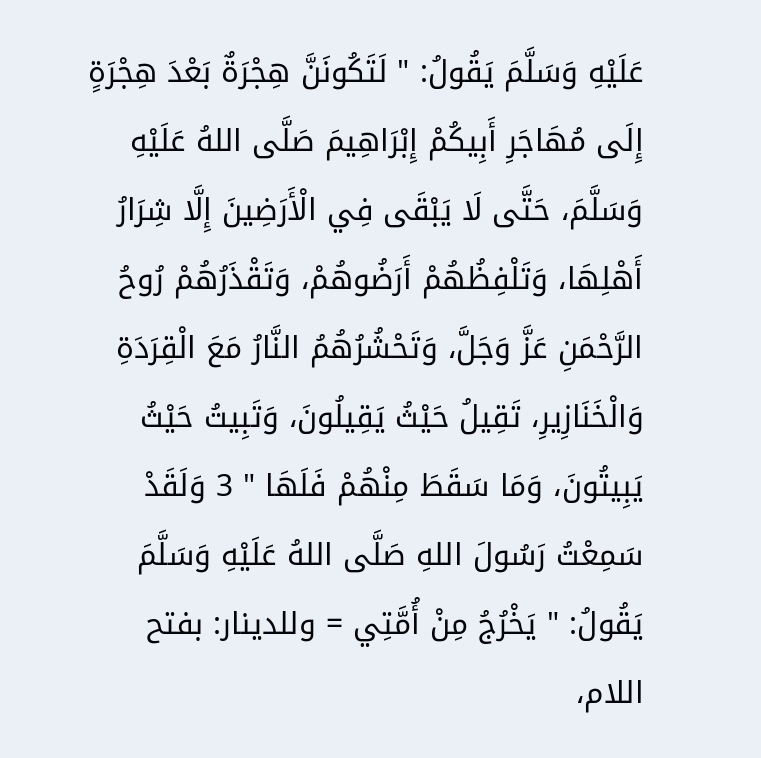عَلَيْهِ وَسَلَّمَ يَقُولُ: " لَتَكُونَنَّ هِجْرَةٌ بَعْدَ هِجْرَةٍ إِلَى مُهَاجَرِ أَبِيكُمْ إِبْرَاهِيمَ صَلَّى اللهُ عَلَيْهِ وَسَلَّمَ، حَتَّى لَا يَبْقَى فِي الْأَرَضِينَ إِلَّا شِرَارُ أَهْلِهَا، وَتَلْفِظُهُمْ أَرَضُوهُمْ، وَتَقْذَرُهُمْ رُوحُ الرَّحْمَنِ عَزَّ وَجَلَّ، وَتَحْشُرُهُمُ النَّارُ مَعَ الْقِرَدَةِ وَالْخَنَازِيرِ، تَقِيلُ حَيْثُ يَقِيلُونَ، وَتَبِيتُ حَيْثُ يَبِيتُونَ، وَمَا سَقَطَ مِنْهُمْ فَلَهَا " 3 وَلَقَدْ سَمِعْتُ رَسُولَ اللهِ صَلَّى اللهُ عَلَيْهِ وَسَلَّمَ يَقُولُ: " يَخْرُجُ مِنْ أُمَّتِي = وللدينار: بفتح اللام،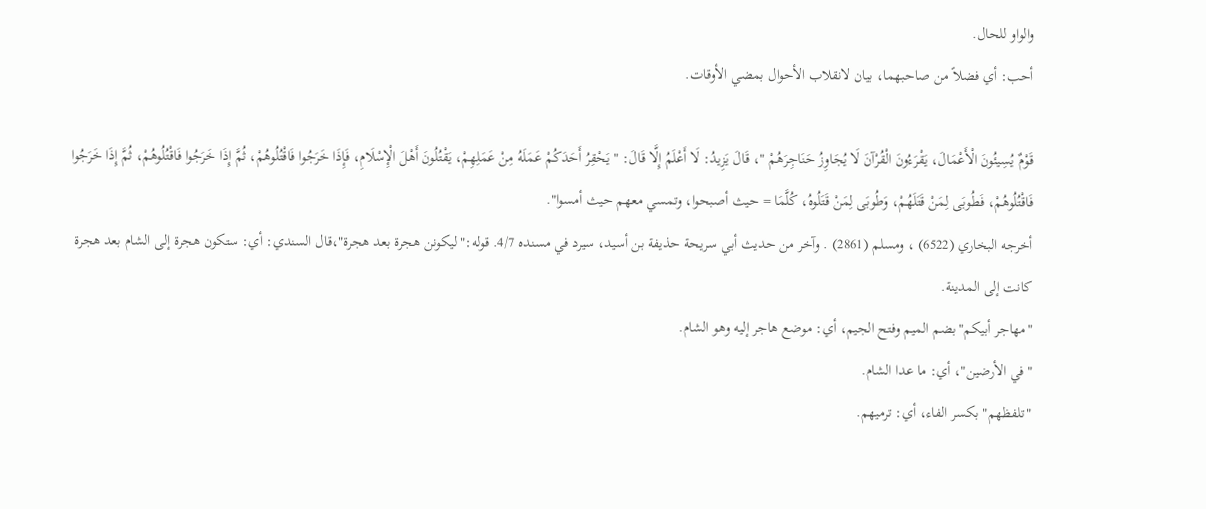والواو للحال.
أحب: أي فضلاً من صاحبهما، بيان لانقلاب الأحوال بمضي الأوقات.

قَوْمٌ يُسِيئُونَ الْأَعْمَالَ، يَقْرَءُونَ الْقُرْآنَ لَا يُجَاوِزُ حَنَاجِرَهُمْ "، قَالَ يَزِيدُ: لَا أَعْلَمُ إِلَّا قَالَ: " يَحْقِرُ أَحَدَكُمْ عَمَلَهُ مِنْ عَمَلِهِمْ، يَقْتُلُونَ أَهْلَ الْإِسْلَامِ، فَإِذَا خَرَجُوا فَاقْتُلُوهُمْ، ثُمَّ إِذَا خَرَجُوا فَاقْتُلُوهُمْ، ثُمَّ إِذَا خَرَجُوا فَاقْتُلُوهُمْ، فَطُوبَى لِمَنْ قَتَلَهُمْ، وَطُوبَى لِمَنْ قَتَلُوهُ، كُلَّمَا = حيث أصبحوا، وتمسي معهم حيث أمسوا".
أخرجه البخاري (6522) ، ومسلم (2861) . وآخر من حديث أبي سريحة حذيفة بن أسيد، سيرد في مسنده 4/7. قوله:"ليكونن هجرة بعد هجرة"،قال السندي: أي: ستكون هجرة إلى الشام بعد هجرة كانت إلى المدينة.
"مهاجر أبيكم"بضم الميم وفتح الجيم، أي: موضع هاجر إليه وهو الشام.
"في الأرضين"، أي: ما عدا الشام.
"تلفظهم" بكسر الفاء، أي: ترميهم.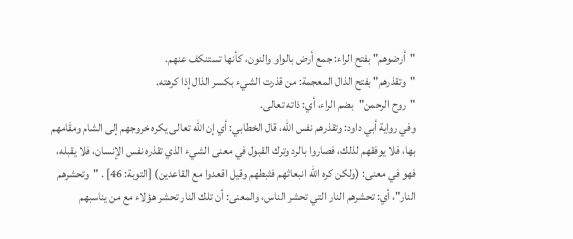"أرضوهم" بفتح الراء: جمع أرض بالواو والنون، كأنها تستنكف عنهم.
"وتقذرهم" بفتح الذال المعجمة: من قذرت الشيء بكسر الذال إذا كرهته.
"روح الرحمن"بضم الراء، أي: ذاته تعالى.
وفي رواية أبي داود: وتقذرهم نفس الله، قال الخطابي: أي إن الله تعالى يكره خروجهم إلى الشام ومقَامهم بها، فلا يوفقهم لذلك، فصاروا بالرد وترك القبول في معنى الشيء الذي تقذره نفس الإنسان، فلا يقبله، فهو في معنى: (ولكن كره الله انبعاثهم فثبطهم وقيل اقعدوا مع القاعدين) [التوبة: 46] . "وتحشرهم النار"، أي: تحشرهم النار التي تحشر الناس، والمعنى: أن تلك النار تحشر هؤلاء مع من يناسبهم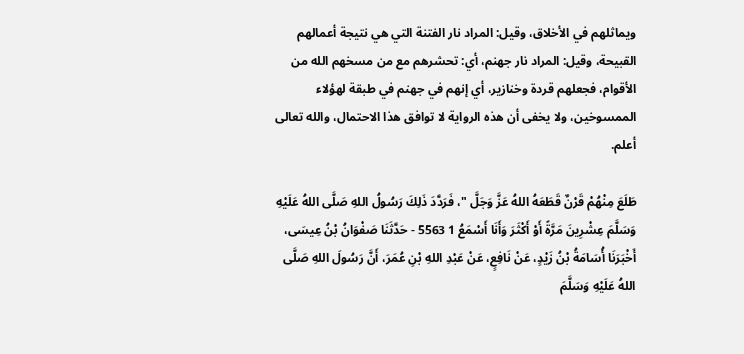ويماثلهم في الأخلاق، وقيل: المراد نار الفتنة التي هي نتيجة أعمالهم القبيحة، وقيل: المراد نار جهنم، أي: تحشرهم مع من مسخهم الله من الأقوام، فجعلهم قردة وخنازير، أي إنهم في جهنم في طبقة لهؤلاء الممسوخين، ولا يخفى أن هذه الرواية لا توافق هذا الاحتمال، والله تعالى أعلم.

طَلَعَ مِنْهُمْ قَرْنٌ قَطَعَهُ اللهُ عَزَّ وَجَلَّ "، فَرَدَّدَ ذَلِكَ رَسُولُ اللهِ صَلَّى اللهُ عَلَيْهِ وَسَلَّمَ عِشْرِينَ مَرَّةً أَوْ أَكْثَرَ وَأَنَا أَسْمَعُ 1 5563 - حَدَّثَنَا صَفْوَانُ بْنُ عِيسَى، أَخْبَرَنَا أُسَامَةُ بْنُ زَيْدٍ، عَنْ نَافِعٍ، عَنْ عَبْدِ اللهِ بْنِ عُمَرَ، أَنَّ رَسُولَ اللهِ صَلَّى اللهُ عَلَيْهِ وَسَلَّمَ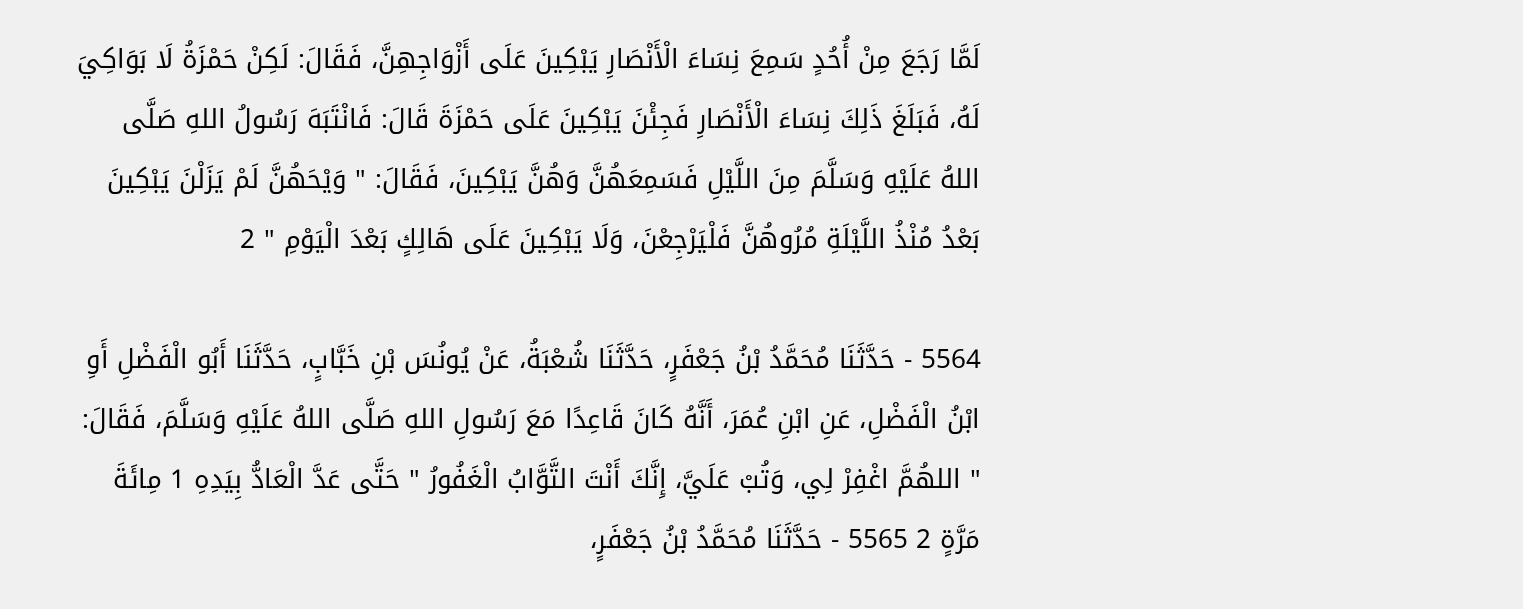لَمَّا رَجَعَ مِنْ أُحُدٍ سَمِعَ نِسَاءَ الْأَنْصَارِ يَبْكِينَ عَلَى أَزْوَاجِهِنَّ، فَقَالَ: لَكِنْ حَمْزَةُ لَا بَوَاكِيَ لَهُ، فَبَلَغَ ذَلِكَ نِسَاءَ الْأَنْصَارِ فَجِئْنَ يَبْكِينَ عَلَى حَمْزَةَ قَالَ: فَانْتَبَهَ رَسُولُ اللهِ صَلَّى اللهُ عَلَيْهِ وَسَلَّمَ مِنَ اللَّيْلِ فَسَمِعَهُنَّ وَهُنَّ يَبْكِينَ، فَقَالَ: " وَيْحَهُنَّ لَمْ يَزَلْنَ يَبْكِينَ بَعْدُ مُنْذُ اللَّيْلَةِ مُرُوهُنَّ فَلْيَرْجِعْنَ، وَلَا يَبْكِينَ عَلَى هَالِكٍ بَعْدَ الْيَوْمِ " 2

5564 - حَدَّثَنَا مُحَمَّدُ بْنُ جَعْفَرٍ، حَدَّثَنَا شُعْبَةُ، عَنْ يُونُسَ بْنِ خَبَّابٍ، حَدَّثَنَا أَبُو الْفَضْلِ أَوِ ابْنُ الْفَضْلِ، عَنِ ابْنِ عُمَرَ، أَنَّهُ كَانَ قَاعِدًا مَعَ رَسُولِ اللهِ صَلَّى اللهُ عَلَيْهِ وَسَلَّمَ، فَقَالَ: " اللهُمَّ اغْفِرْ لِي، وَتُبْ عَلَيَّ، إِنَّكَ أَنْتَ التَّوَّابُ الْغَفُورُ " حَتَّى عَدَّ الْعَادُّ بِيَدِهِ 1 مِائَةَ مَرَّةٍ 2 5565 - حَدَّثَنَا مُحَمَّدُ بْنُ جَعْفَرٍ،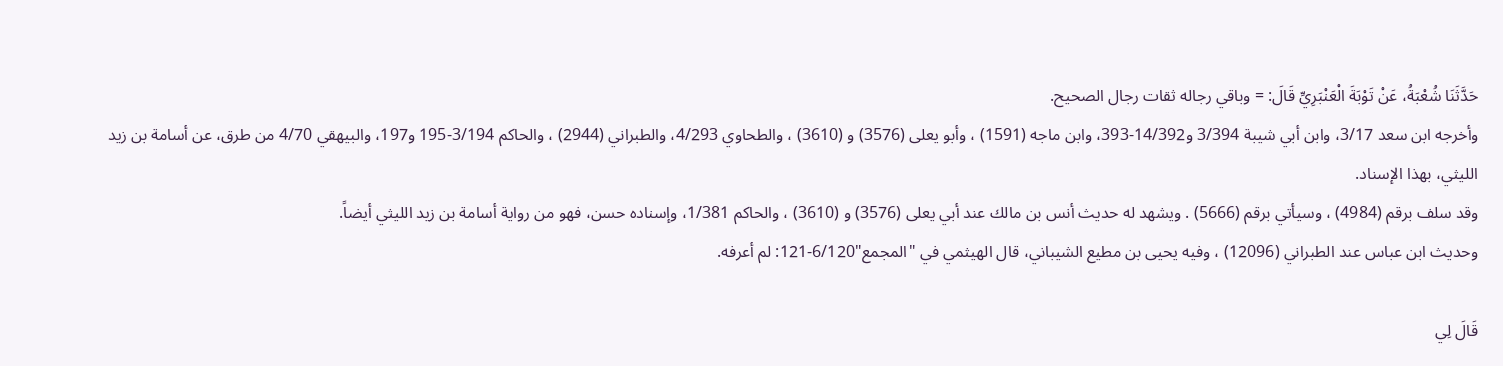حَدَّثَنَا شُعْبَةُ، عَنْ تَوْبَةَ الْعَنْبَرِيِّ قَالَ: = وباقي رجاله ثقات رجال الصحيح.
وأخرجه ابن سعد 3/17، وابن أبي شيبة 3/394 و14/392-393، وابن ماجه (1591) ، وأبو يعلى (3576) و (3610) ، والطحاوي 4/293، والطبراني (2944) ، والحاكم 3/194-195 و197، والبيهقي 4/70 من طرق، عن أسامة بن زيد الليثي، بهذا الإسناد.
وقد سلف برقم (4984) ، وسيأتي برقم (5666) . ويشهد له حديث أنس بن مالك عند أبي يعلى (3576) و (3610) ، والحاكم 1/381، وإسناده حسن، فهو من رواية أسامة بن زيد الليثي أيضاً.
وحديث ابن عباس عند الطبراني (12096) ، وفيه يحيى بن مطيع الشيباني، قال الهيثمي في "المجمع"6/120-121: لم أعرفه.

قَالَ لِي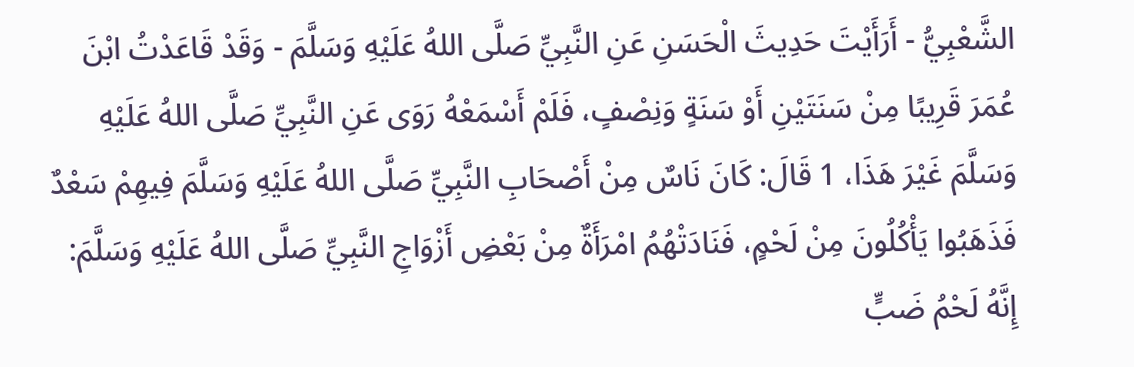الشَّعْبِيُّ - أَرَأَيْتَ حَدِيثَ الْحَسَنِ عَنِ النَّبِيِّ صَلَّى اللهُ عَلَيْهِ وَسَلَّمَ - وَقَدْ قَاعَدْتُ ابْنَ عُمَرَ قَرِيبًا مِنْ سَنَتَيْنِ أَوْ سَنَةٍ وَنِصْفٍ، فَلَمْ أَسْمَعْهُ رَوَى عَنِ النَّبِيِّ صَلَّى اللهُ عَلَيْهِ وَسَلَّمَ غَيْرَ هَذَا، 1 قَالَ: كَانَ نَاسٌ مِنْ أَصْحَابِ النَّبِيِّ صَلَّى اللهُ عَلَيْهِ وَسَلَّمَ فِيهِمْ سَعْدٌ فَذَهَبُوا يَأْكُلُونَ مِنْ لَحْمٍ، فَنَادَتْهُمُ امْرَأَةٌ مِنْ بَعْضِ أَزْوَاجِ النَّبِيِّ صَلَّى اللهُ عَلَيْهِ وَسَلَّمَ: إِنَّهُ لَحْمُ ضَبٍّ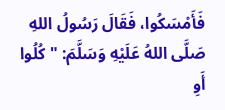فَأَمْسَكُوا، فَقَالَ رَسُولُ اللهِ صَلَّى اللهُ عَلَيْهِ وَسَلَّمَ: " كُلُوا أَوِ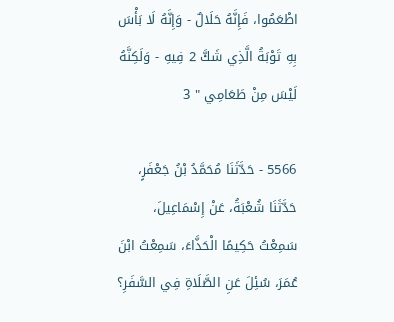اطْعَمُوا، فَإِنَّهُ حَلَالٌ - وَإِنَّهُ لَا بَأْسَ بِهِ تَوْبَةُ الَّذِي شَكَّ 2 فِيهِ - وَلَكِنَّهُ لَيْسَ مِنْ طَعَامِي " 3

5566 - حَدَّثَنَا مُحَمَّدُ بْنُ جَعْفَرٍ، حَدَّثَنَا شُعْبَةُ، عَنْ إِسْمَاعِيلَ، سَمِعْتُ حَكِيمًا الْحَذَّاءَ، سَمِعْتُ ابْنَ عُمَرَ، سُئِلَ عَنِ الصَّلَاةِ فِي السَّفَرِ؟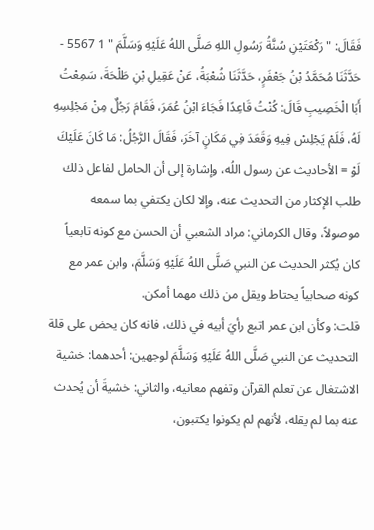فَقَالَ: " رَكْعَتَيْنِ سُنَّةُ رَسُولِ اللهِ صَلَّى اللهُ عَلَيْهِ وَسَلَّمَ " 1 5567 - حَدَّثَنَا مُحَمَّدُ بْنُ جَعْفَرٍ، حَدَّثَنَا شُعْبَةُ، عَنْ عَقِيلِ بْنِ طَلْحَةَ، سَمِعْتُ أَبَا الْخَصِيبِ قَالَ: كُنْتُ قَاعِدًا فَجَاءَ ابْنُ عُمَرَ، فَقَامَ رَجُلٌ مِنْ مَجْلِسِهِ لَهُ، فَلَمْ يَجْلِسْ فِيهِ وَقَعَدَ فِي مَكَانٍ آخَرَ، فَقَالَ الرَّجُلُ: مَا كَانَ عَلَيْكَ لَوْ = الأحاديث عن رسول اللُه، وإشارة إلى أن الحامل لفاعل ذلك طلب الإكثار من التحديث عنه، وإلا لكان يكتفي بما سمعه موصولاً، وقال الكرماني: مراد الشعبي أن الحسن مع كونه تابعياً كان يُكثر الحديث عن النبي صَلَّى اللهُ عَلَيْهِ وَسَلَّمَ، وابن عمر مع كونه صحابياً يحتاط ويقل من ذلك مهما أمكن.
قلت: وكأن ابن عمر اتبع رأيَ أبيه في ذلك، فانه كان يحض على قلة التحديث عن النبي صَلَّى اللهُ عَلَيْهِ وَسَلَّمَ لوجهين: أحدهما: خشية الاشتغال عن تعلم القرآن وتفهم معانيه، والثاني: خشيةَ أن يُحدث عنه بما لم يقله، لأنهم لم يكونوا يكتبون،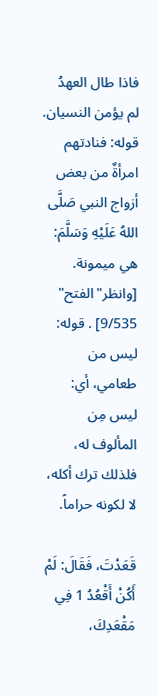فاذا طال العهدُ لم يؤمن النسيان.
قوله: فنادتهم امرأةٌ من بعض أزواج النبي صَلَّى اللهُ عَلَيْهِ وَسَلَّمَ: هي ميمونة.
[وانظر"الفتح" 9/535] . قوله: ليس من طعامي، أي: ليس مِن المألوف له، فلذلك ترك أكله، لا لكونه حراماً.

قَعَدْتَ، فَقَالَ: لَمْ أَكُنْ أَقْعُدُ 1 فِي مَقْعَدِكَ،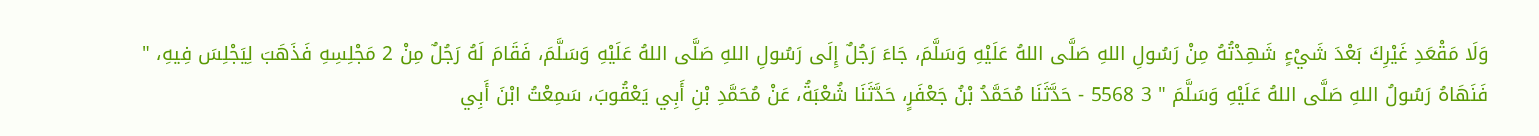وَلَا مَقْعَدِ غَيْرِكَ بَعْدَ شَيْءٍ شَهِدْتُهُ مِنْ رَسُولِ اللهِ صَلَّى اللهُ عَلَيْهِ وَسَلَّمَ، جَاءَ رَجُلٌ إِلَى رَسُولِ اللهِ صَلَّى اللهُ عَلَيْهِ وَسَلَّمَ، فَقَامَ لَهُ رَجُلٌ مِنْ 2 مَجْلِسِهِ فَذَهَبَ لِيَجْلِسَ فِيهِ، " فَنَهَاهُ رَسُولُ اللهِ صَلَّى اللهُ عَلَيْهِ وَسَلَّمَ " 3 5568 - حَدَّثَنَا مُحَمَّدُ بْنُ جَعْفَرٍ، حَدَّثَنَا شُعْبَةُ، عَنْ مُحَمَّدِ بْنِ أَبِي يَعْقُوبَ، سَمِعْتُ ابْنَ أَبِي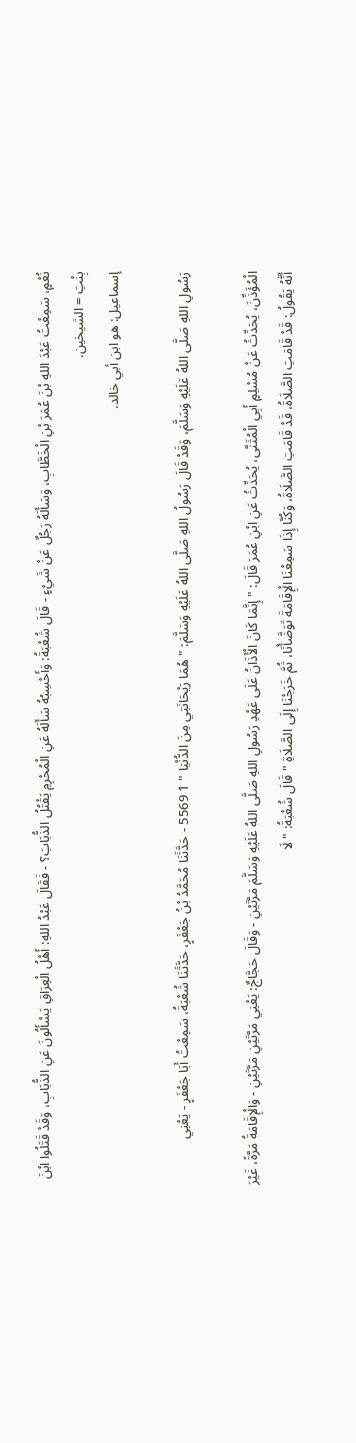نُعْمٍ، سَمِعْتُ عَبْدَ اللهِ بْنَ عُمَرَ بْنِ الْخَطَّابِ، وَسَأَلَهُ رَجُلٌ عَنْ شَيْءٍ - قَالَ شُعْبَةُ: وَأَحْسِبُهُ سَأَلَهُ عَنِ الْمُحْرِمِ يَقْتُلُ الذُّبَابَ؟ - فَقَالَ عَبْدُ اللهِ: أَهْلُ الْعِرَاقِ يَسْأَلُونَ عَنِ الذُّبَابِ، وَقَدْ قَتَلُوا ابْنَ بِنْتِ = الشيخين.
إسماعيل: هو ابن أبي خالد.

رَسُولِ اللهِ صَلَّى اللهُ عَلَيْهِ وَسَلَّمَ، وَقَدْ قَالَ رَسُولُ اللهِ صَلَّى اللهُ عَلَيْهِ وَسَلَّمَ: " هُمَا رَيْحَانَتِي مِنَ الدُّنْيَا " 1 5569 - حَدَّثَنَا مُحَمَّدُ بْنُ جَعْفَرٍ، حَدَّثَنَا شُعْبَةُ، سَمِعْتُ أَبَا جَعْفَرٍ - يَعْنِي

الْمُؤَذِّنَ، يُحَدِّثُ عَنْ مُسْلِمٍ أَبِي الْمُثَنَّى، يُحَدِّثُ عَنِ ابْنِ عُمَرَ قَالَ: " إِنَّمَا كَانَ الْأَذَانُ عَلَى عَهْدِ رَسُولِ اللهِ صَلَّى اللهُ عَلَيْهِ وَسَلَّمَ مَرَّتَيْنِ - وَقَالَ حَجَّاجٌ: يَعْنِي مَرَّتَيْنِ مَرَّتَيْنِ - وَالْإِقَامَةُ مَرَّةً، غَيْرَ أَنَّهُ يَقُولُ: قَدْ قَامَتِ الصَّلَاةُ، قَدْ قَامَتِ الصَّلَاةُ، وَكُنَّا إِذَا سَمِعْنَا الْإِقَامَةَ تَوَضَّأْنَا، ثُمَّ خَرَجْنَا إِلَى الصَّلَاةِ " قَالَ شُعْبَةُ: " لَا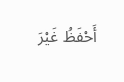أَحْفَظُ غَيْرَ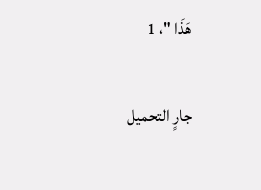هَذَا "، 1

جارٍ التحميل